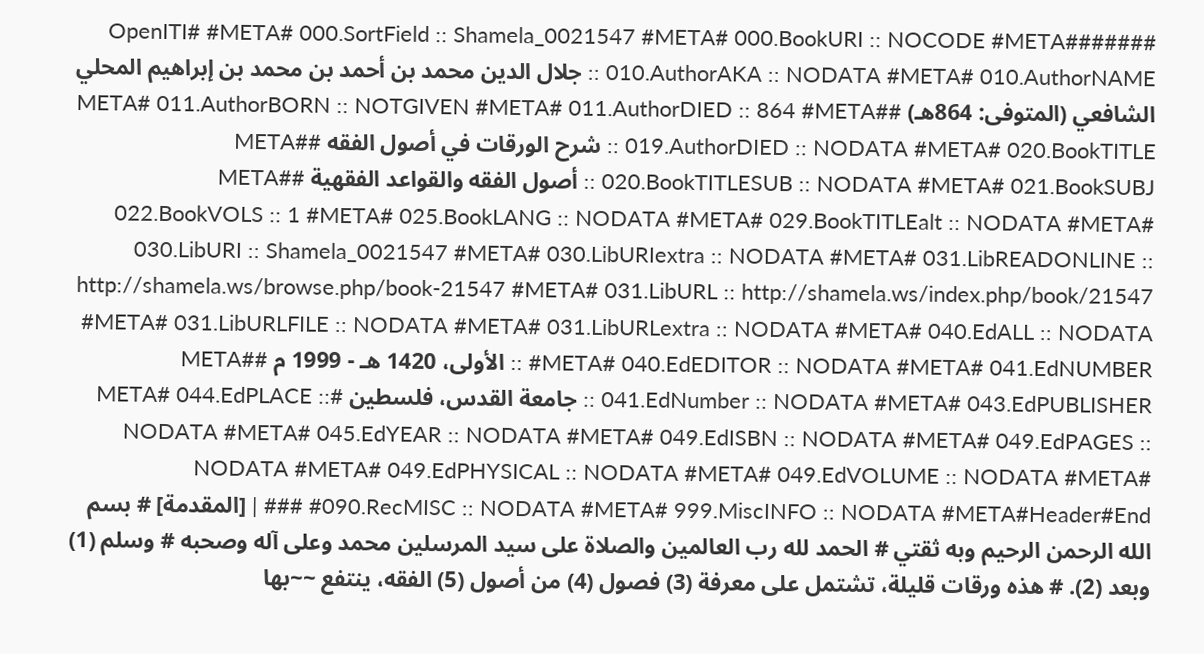######OpenITI# #META# 000.SortField :: Shamela_0021547 #META# 000.BookURI :: NOCODE #META# 010.AuthorAKA :: NODATA #META# 010.AuthorNAME :: جلال الدين محمد بن أحمد بن محمد بن إبراهيم المحلي الشافعي (المتوفى: 864هـ) #META# 011.AuthorBORN :: NOTGIVEN #META# 011.AuthorDIED :: 864 #META# 019.AuthorDIED :: NODATA #META# 020.BookTITLE :: شرح الورقات في أصول الفقه #META# 020.BookTITLESUB :: NODATA #META# 021.BookSUBJ :: أصول الفقه والقواعد الفقهية #META# 022.BookVOLS :: 1 #META# 025.BookLANG :: NODATA #META# 029.BookTITLEalt :: NODATA #META# 030.LibURI :: Shamela_0021547 #META# 030.LibURIextra :: NODATA #META# 031.LibREADONLINE :: http://shamela.ws/browse.php/book-21547 #META# 031.LibURL :: http://shamela.ws/index.php/book/21547 #META# 031.LibURLFILE :: NODATA #META# 031.LibURLextra :: NODATA #META# 040.EdALL :: NODATA #META# 040.EdEDITOR :: NODATA #META# 041.EdNUMBER :: الأولى، 1420 هـ - 1999 م #META# 041.EdNumber :: NODATA #META# 043.EdPUBLISHER :: جامعة القدس، فلسطين #META# 044.EdPLACE :: NODATA #META# 045.EdYEAR :: NODATA #META# 049.EdISBN :: NODATA #META# 049.EdPAGES :: NODATA #META# 049.EdPHYSICAL :: NODATA #META# 049.EdVOLUME :: NODATA #META# 090.RecMISC :: NODATA #META# 999.MiscINFO :: NODATA #META#Header#End# ### | [المقدمة] # بسم الله الرحمن الرحيم وبه ثقتي # الحمد لله رب العالمين والصلاة على سيد المرسلين محمد وعلى آله وصحبه # وسلم (1) وبعد (2). # هذه ورقات قليلة، تشتمل على معرفة (3) فصول (4) من أصول (5) الفقه، ينتفع ~~بها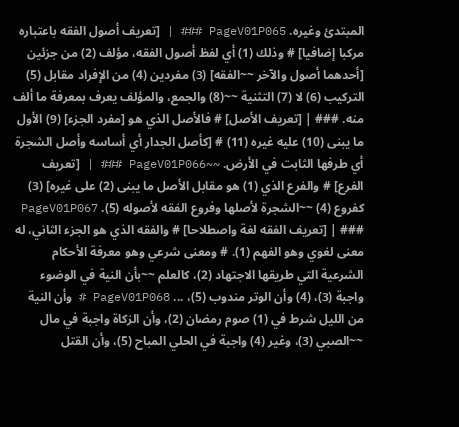المبتدئ وغيره. PageV01P065 ### | [تعريف أصول الفقه باعتباره مركبا إضافيا] # وذلك (1) أي لفظ أصول الفقه، مؤلف (2) من جزئين [أحدهما أصول والآخر ~~الفقه] (3) مفردين (4) من الإفراد مقابل (5) التركيب (6) لا (7) التثنية ~~(8) والجمع، والمؤلف يعرف بمعرفة ما ألف منه. ### | [تعريف الأصل] # فالأصل الذي هو [مفرد الجزء] (9) الأول ما يبنى (10) عليه غيره (11) # [كأصل الجدار أي أساسه وأصل الشجرة أي طرفها الثابت في الأرض. ~~PageV01P066 ### | [تعريف الفرع] # والفرع الذي (1) هو مقابل الأصل ما يبنى (2) على غيره] (3) كفروع (4) ~~الشجرة لأصلها وفروع الفقه لأصوله (5). PageV01P067 ### | [تعريف الفقه لغة واصطلاحا] # والفقه الذي هو الجزء الثاني، له معنى لغوي وهو الفهم (1). # ومعنى شرعي وهو معرفة الأحكام الشرعية التي طريقها الاجتهاد (2)، كالعلم ~~بأن النية في الوضوء واجبة (3)، (4) وأن الوتر مندوب (5)، ... PageV01P068 # وأن النية من الليل شرط في (1) صوم رمضان (2)، وأن الزكاة واجبة في مال ~~الصبي (3)، وغير (4) واجبة في الحلي المباح (5)، وأن القتل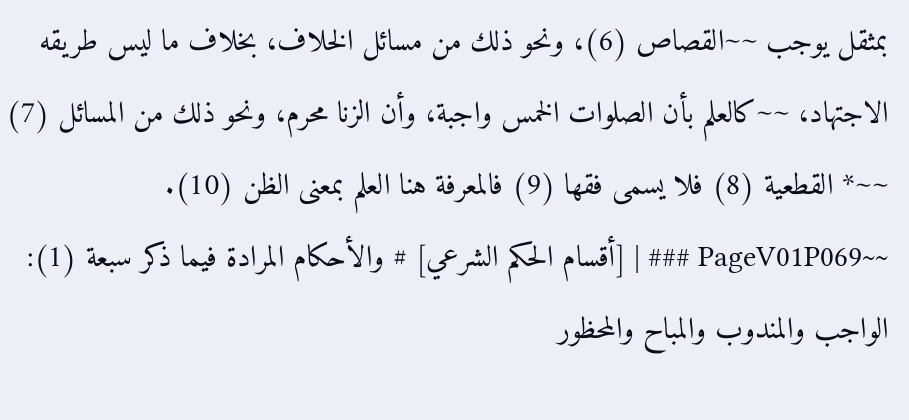بمثقل يوجب ~~القصاص (6)، ونحو ذلك من مسائل الخلاف، بخلاف ما ليس طريقه الاجتهاد، ~~كالعلم بأن الصلوات الخمس واجبة، وأن الزنا محرم، ونحو ذلك من المسائل (7) ~~* القطعية (8) فلا يسمى فقها (9) فالمعرفة هنا العلم بمعنى الظن (10). ~~PageV01P069 ### | [أقسام الحكم الشرعي] # والأحكام المرادة فيما ذكر سبعة (1): الواجب والمندوب والمباح والمحظور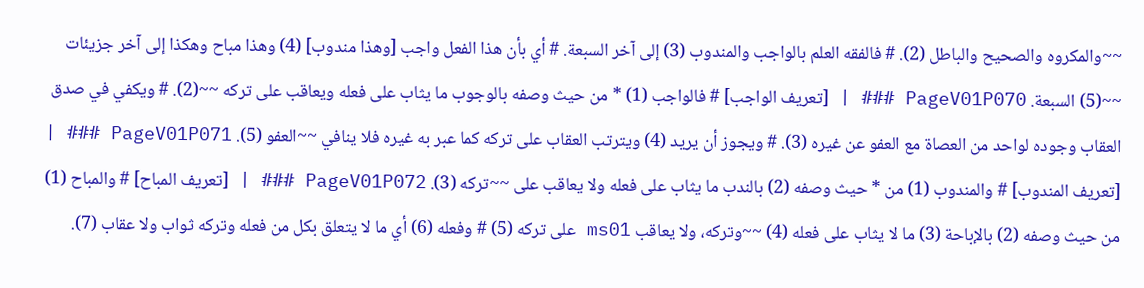~~والمكروه والصحيح والباطل (2). # فالفقه العلم بالواجب والمندوب (3) إلى آخر السبعة. # أي بأن هذا الفعل واجب [وهذا مندوب] (4) وهذا مباح وهكذا إلى آخر جزيئات ~~(5) السبعة. PageV01P070 ### | [تعريف الواجب] # فالواجب (1) * من حيث وصفه بالوجوب ما يثاب على فعله ويعاقب على تركه ~~(2). # ويكفي في صدق العقاب وجوده لواحد من العصاة مع العفو عن غيره (3). # ويجوز أن يريد (4) ويترتب العقاب على تركه كما عبر به غيره فلا ينافي ~~العفو (5). PageV01P071 ### | [تعريف المندوب] # والمندوب (1) من * حيث وصفه (2) بالندب ما يثاب على فعله ولا يعاقب على ~~تركه (3). PageV01P072 ### | [تعريف المباح] # والمباح (1) من حيث وصفه (2) بالإباحة (3) ما لا يثاب على فعله (4) ~~وتركه، ولا يعاقب ms01 على تركه (5) # وفعله (6) أي ما لا يتعلق بكل من فعله وتركه ثواب ولا عقاب (7).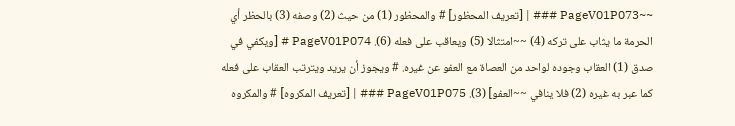~~PageV01P073 ### | [تعريف المحظور] # والمحظور (1) من حيث (2) وصفه (3) بالحظر أي الحرمة ما يثاب على تركه (4) ~~امتثالا (5) ويعاقب على فعله (6). PageV01P074 # [ويكفي في صدق (1) العقاب وجوده لواحد من العصاة مع العفو عن غيره. # ويجوز أن يريد ويترتب العقاب على فعله كما عبر به غيره (2) فلا ينافي ~~العفو] (3). PageV01P075 ### | [تعريف المكروه] # والمكروه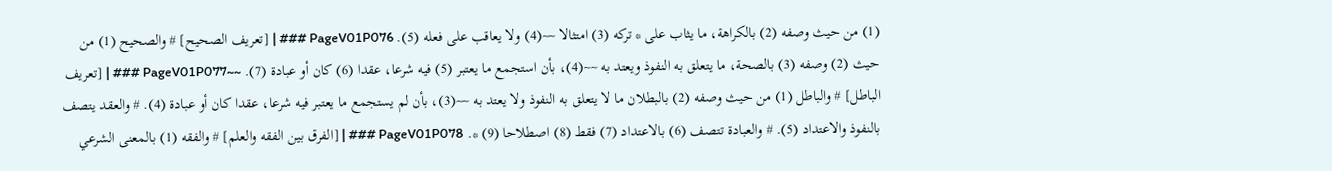(1) من حيث وصفه (2) بالكراهة، ما يثاب على * تركه (3) امتثالا ~~(4) ولا يعاقب على فعله (5). PageV01P076 ### | [تعريف الصحيح] # والصحيح (1) من حيث (2) وصفه (3) بالصحة، ما يتعلق به النفوذ ويعتد به ~~(4)، بأن استجمع ما يعتبر (5) فيه شرعا، عقدا (6) كان أو عبادة (7). ~~PageV01P077 ### | [تعريف الباطل] # والباطل (1) من حيث وصفه (2) بالبطلان ما لا يتعلق به النفوذ ولا يعتد به ~~(3)، بأن لم يستجمع ما يعتبر فيه شرعا، عقدا كان أو عبادة (4). # والعقد يتصف بالنفوذ والاعتداد (5). # والعبادة تتصف (6) بالاعتداد (7) فقط (8) اصطلاحا (9) *. PageV01P078 ### | [الفرق بين الفقه والعلم] # والفقه (1) بالمعنى الشرعي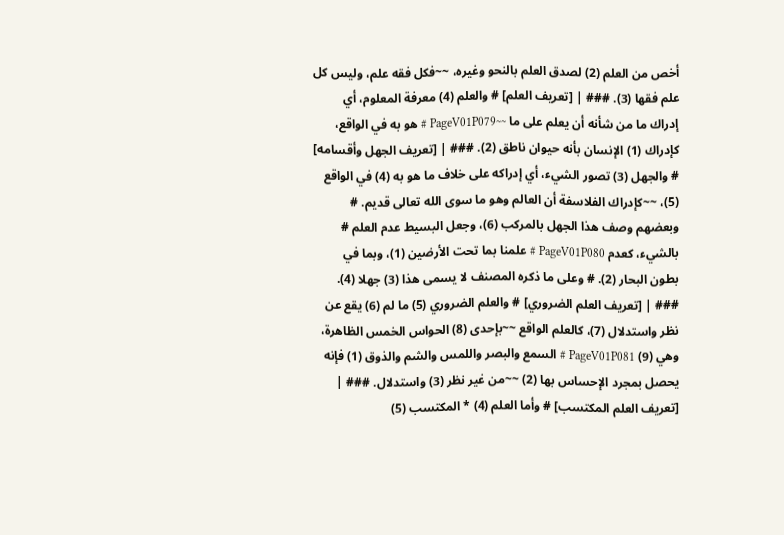أخص من العلم (2) لصدق العلم بالنحو وغيره، ~~فكل فقه علم، وليس كل علم فقها (3). ### | [تعريف العلم] # والعلم (4) معرفة المعلوم، أي إدراك ما من شأنه أن يعلم على ما ~~PageV01P079 # هو به في الواقع، كإدراك (1) الإنسان بأنه حيوان ناطق (2). ### | [تعريف الجهل وأقسامه] # والجهل (3) تصور الشيء، أي إدراكه على خلاف ما هو به (4) في الواقع (5)، ~~كإدراك الفلاسفة أن العالم وهو ما سوى الله تعالى قديم. # وبعضهم وصف هذا الجهل بالمركب (6)، وجعل البسيط عدم العلم # بالشيء، كعدم PageV01P080 # علمنا بما تحت الأرضين (1)، وبما في بطون البحار (2). # وعلى ما ذكره المصنف لا يسمى هذا (3) جهلا (4). ### | [تعريف العلم الضروري] # والعلم الضروري (5) ما لم (6) يقع عن نظر واستدلال (7)، كالعلم الواقع ~~بإحدى (8) الحواس الخمس الظاهرة، وهي (9) PageV01P081 # السمع والبصر واللمس والشم والذوق (1) فإنه يحصل بمجرد الإحساس بها (2) ~~من غير نظر (3) واستدلال. ### | [تعريف العلم المكتسب] # وأما العلم (4) * المكتسب (5)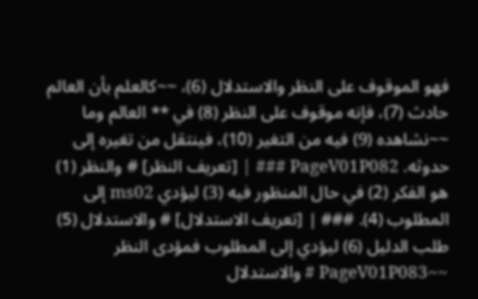فهو الموقوف على النظر والاستدلال (6)، ~~كالعلم بأن العالم حادث (7)، فإنه موقوف على النظر (8) في ** العالم وما ~~نشاهده (9) فيه من التغير (10)، فينتقل من تغيره إلى حدوثه. PageV01P082 ### | [تعريف النظر] # والنظر (1) هو الفكر (2) في حال المنظور فيه (3) ليؤدي ms02 إلى المطلوب (4). ### | [تعريف الاستدلال] # والاستدلال (5) طلب الدليل (6) ليؤدي إلى المطلوب فمؤدى النظر ~~PageV01P083 # والاستدلال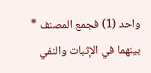واحد (1) فجمع المصنف * بينهما في الإثبات والنفي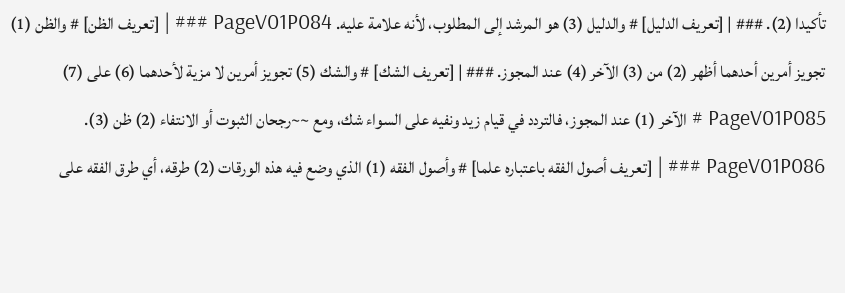تأكيدا (2). ### | [تعريف الدليل] # والدليل (3) هو المرشد إلى المطلوب، لأنه علامة عليه. PageV01P084 ### | [تعريف الظن] # والظن (1) تجويز أمرين أحدهما أظهر (2) من (3) الآخر (4) عند المجوز. ### | [تعريف الشك] # والشك (5) تجويز أمرين لا مزية لأحدهما (6) على (7) PageV01P085 # الآخر (1) عند المجوز، فالتردد في قيام زيد ونفيه على السواء شك، ومع ~~رجحان الثبوت أو الانتفاء (2) ظن (3). PageV01P086 ### | [تعريف أصول الفقه باعتباره علما] # وأصول الفقه (1) الذي وضع فيه هذه الورقات (2) طرقه، أي طرق الفقه على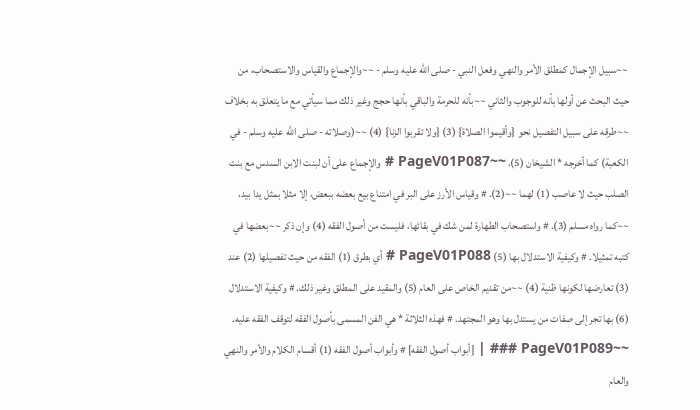~~سبيل الإجمال كمطلق الأمر والنهي وفعل النبي - صلى الله عليه وسلم - ~~والإجماع والقياس والاستصحاب، من حيث البحث عن أولها بأنه للوجوب والثاني ~~بأنه للحرمة والباقي بأنها حجج وغير ذلك مما سيأتي مع ما يتعلق به بخلاف ~~طرقه على سبيل التفصيل نحو {وأقيموا الصلاة} (3) {ولا تقربوا الزنا} (4) ~~(وصلاته - صلى الله عليه وسلم - في الكعبة) كما أخرجه * الشيخان (5). ~~PageV01P087 # والإجماع على أن لبنت الابن السدس مع بنت الصلب حيث لا عاصب (1) لهما ~~(2). # وقياس الأرز على البر في امتناع بيع بعضه ببعض، إلا مثلا بمثل يدا بيد، ~~كما رواه مسلم (3). # واستصحاب الطهارة لمن شك في بقائها، فليست من أصول الفقه (4) وإن ذكر ~~بعضها في كتبه تمثيلا. # وكيفية الاستدلال بها (5) PageV01P088 # أي بطرق (1) الفقه من حيث تفصيلها (2) عند (3) تعارضها لكونها ظنية (4) ~~من تقديم الخاص على العام (5) والمقيد على المطلق وغير ذلك. # وكيفية الاستدلال (6) بها تجر إلى صفات من يستدل بها وهو المجتهد. # فهذه الثلاثة * هي الفن المسمى بأصول الفقه لتوقف الفقه عليه. ~~PageV01P089 ### | [أبواب أصول الفقه] # وأبواب أصول الفقه (1) أقسام الكلام والأمر والنهي والعام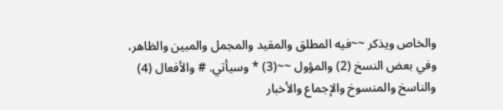والخاص ويذكر ~~فيه المطلق والمقيد والمجمل والمبين والظاهر، وفي بعض النسخ (2) والمؤول ~~(3) * وسيأتي. # والأفعال (4) والناسخ والمنسوخ والإجماع والأخبار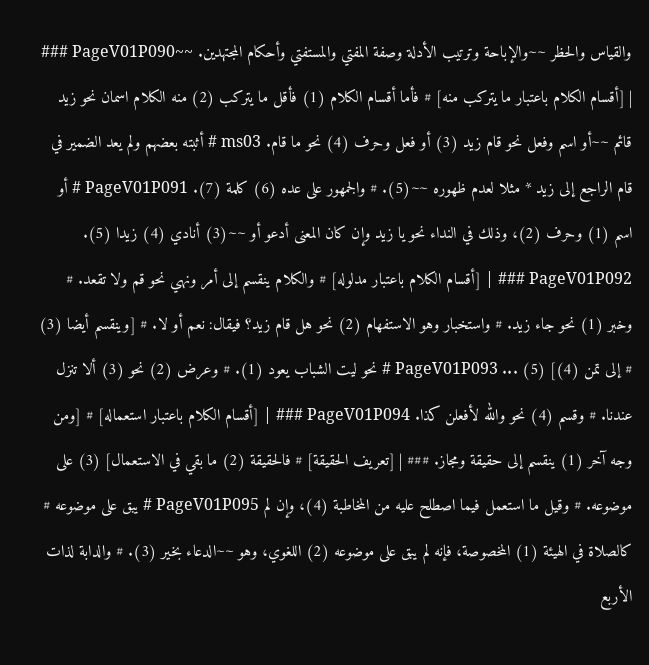والقياس والحظر ~~والإباحة وترتيب الأدلة وصفة المفتي والمستفتي وأحكام المجتهدين. ~~PageV01P090 ### | [أقسام الكلام باعتبار ما يتركب منه] # فأما أقسام الكلام (1) فأقل ما يتركب (2) منه الكلام اسمان نحو زيد قائم ~~أو اسم وفعل نحو قام زيد (3) أو فعل وحرف (4) نحو ما قام. ms03 # أثبته بعضهم ولم يعد الضمير في قام الراجع إلى زيد * مثلا لعدم ظهوره ~~(5). # والجمهور على عده (6) كلمة (7). PageV01P091 # أو اسم (1) وحرف (2)، وذلك في النداء نحو يا زيد وإن كان المعنى أدعو أو ~~(3) أنادي (4) زيدا (5). PageV01P092 ### | [أقسام الكلام باعتبار مدلوله] # والكلام ينقسم إلى أمر ونهي نحو قم ولا تقعد. # وخبر (1) نحو جاء زيد. # واستخبار وهو الاستفهام (2) نحو هل قام زيد؟ فيقال: نعم أو لا. # [وينقسم أيضا (3) # إلى تمن (4)] (5) ... PageV01P093 # نحو ليت الشباب يعود (1). # وعرض (2) نحو (3) ألا تنزل عندنا. # وقسم (4) نحو والله لأفعلن كذا. PageV01P094 ### | [أقسام الكلام باعتبار استعماله] # [ومن وجه آخر (1) ينقسم إلى حقيقة ومجاز. ### | [تعريف الحقيقة] # فالحقيقة (2) ما بقي في الاستعمال] (3) على موضوعه. # وقيل ما استعمل فيما اصطلح عليه من المخاطبة (4)، وإن لم PageV01P095 # يبق على موضوعه # كالصلاة في الهيئة (1) المخصوصة، فإنه لم يبق على موضوعه (2) اللغوي، وهو ~~الدعاء بخير (3). # والدابة لذات الأربع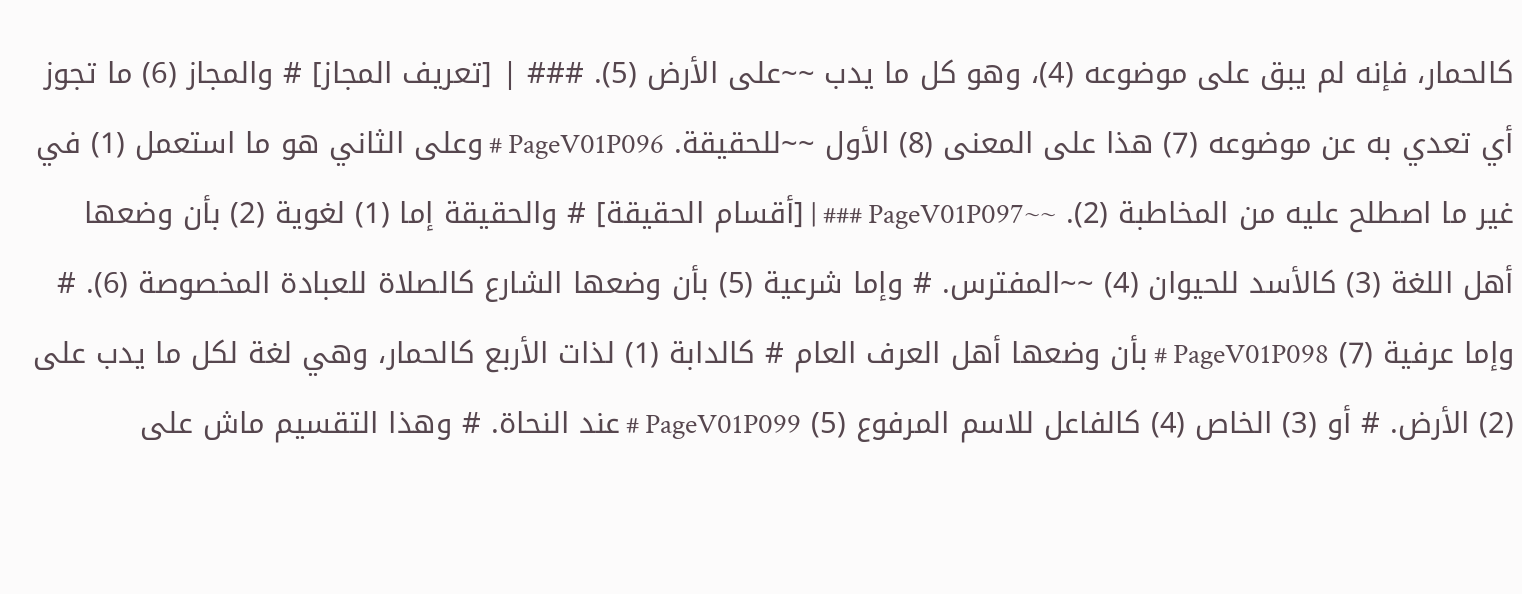كالحمار، فإنه لم يبق على موضوعه (4)، وهو كل ما يدب ~~على الأرض (5). ### | [تعريف المجاز] # والمجاز (6) ما تجوز أي تعدي به عن موضوعه (7) هذا على المعنى (8) الأول ~~للحقيقة. PageV01P096 # وعلى الثاني هو ما استعمل (1) في غير ما اصطلح عليه من المخاطبة (2). ~~PageV01P097 ### | [أقسام الحقيقة] # والحقيقة إما (1) لغوية (2) بأن وضعها أهل اللغة (3) كالأسد للحيوان (4) ~~المفترس. # وإما شرعية (5) بأن وضعها الشارع كالصلاة للعبادة المخصوصة (6). # وإما عرفية (7) PageV01P098 # بأن وضعها أهل العرف العام # كالدابة (1) لذات الأربع كالحمار، وهي لغة لكل ما يدب على (2) الأرض. # أو (3) الخاص (4) كالفاعل للاسم المرفوع (5) PageV01P099 # عند النحاة. # وهذا التقسيم ماش على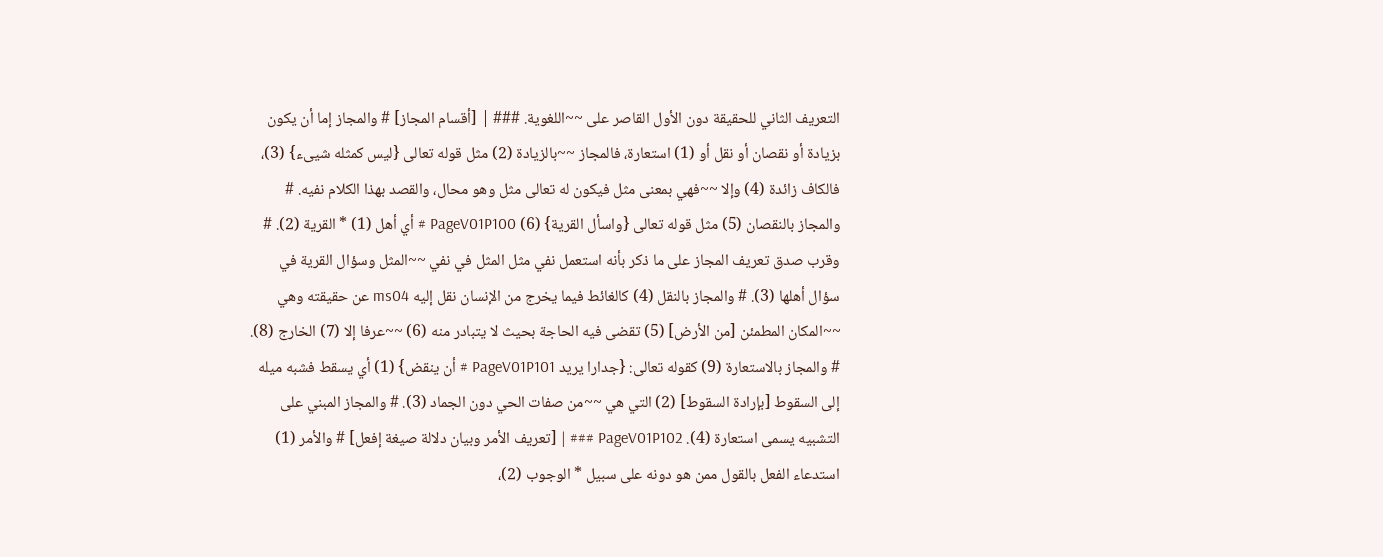التعريف الثاني للحقيقة دون الأول القاصر على ~~اللغوية. ### | [أقسام المجاز] # والمجاز إما أن يكون بزيادة أو نقصان أو نقل أو (1) استعارة، فالمجاز ~~بالزيادة (2) مثل قوله تعالى {ليس كمثله شيىء} (3)، فالكاف زائدة (4) وإلا ~~فهي بمعنى مثل فيكون له تعالى مثل وهو محال، والقصد بهذا الكلام نفيه. # والمجاز بالنقصان (5) مثل قوله تعالى {واسأل القرية} (6) PageV01P100 # أي أهل (1) * القرية (2). # وقرب صدق تعريف المجاز على ما ذكر بأنه استعمل نفي مثل المثل في نفي ~~المثل وسؤال القرية في سؤال أهلها (3). # والمجاز بالنقل (4) كالغائط فيما يخرج من الإنسان نقل إليه ms04 عن حقيقته وهي ~~المكان المطمئن [من الأرض] (5) تقضى فيه الحاجة بحيث لا يتبادر منه (6) ~~عرفا إلا (7) الخارج (8). # والمجاز بالاستعارة (9) كقوله تعالى: {جدارا يريد PageV01P101 # أن ينقض} (1) أي يسقط فشبه ميله إلى السقوط [بإرادة السقوط] (2) التي هي ~~من صفات الحي دون الجماد (3). # والمجاز المبني على التشبيه يسمى استعارة (4). PageV01P102 ### | [تعريف الأمر وبيان دلالة صيغة إفعل] # والأمر (1) استدعاء الفعل بالقول ممن هو دونه على سبيل * الوجوب (2)،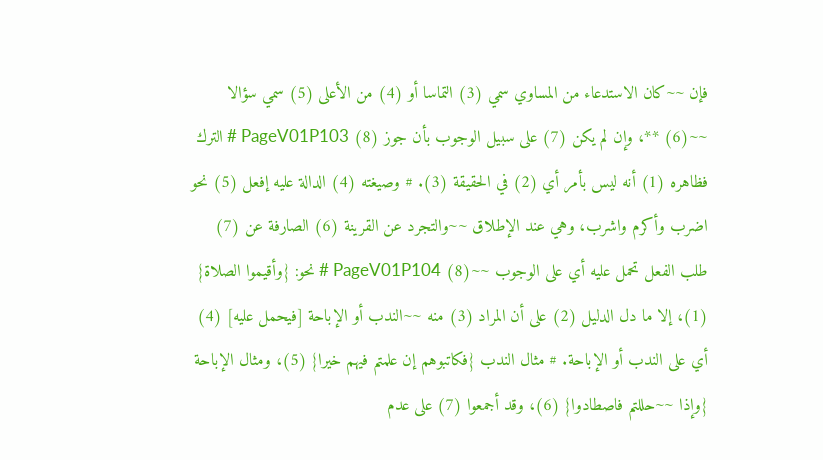فإن ~~كان الاستدعاء من المساوي سمي (3) التماسا أو (4) من الأعلى (5) سمي سؤالا ~~(6) **، وإن لم يكن (7) على سبيل الوجوب بأن جوز (8) PageV01P103 # الترك فظاهره (1) أنه ليس بأمر أي (2) في الحقيقة (3). # وصيغته (4) الدالة عليه إفعل (5) نحو اضرب وأكرم واشرب، وهي عند الإطلاق ~~والتجرد عن القرينة (6) الصارفة عن (7) طلب الفعل تحمل عليه أي على الوجوب ~~(8) PageV01P104 # نحو: {وأقيموا الصلاة} (1)، إلا ما دل الدليل (2) على أن المراد (3) منه ~~الندب أو الإباحة [فيحمل عليه] (4) أي على الندب أو الإباحة. # مثال الندب {فكاتبوهم إن علمتم فيهم خيرا} (5)، ومثال الإباحة {وإذا ~~حللتم فاصطادوا} (6)، وقد أجمعوا (7) على عدم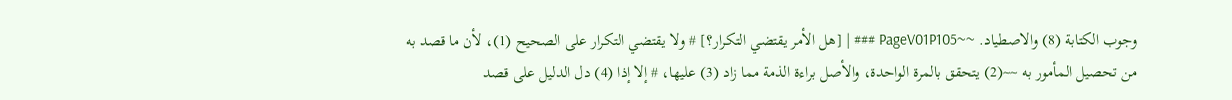وجوب الكتابة (8) والاصطياد. ~~PageV01P105 ### | [هل الأمر يقتضي التكرار؟] # ولا يقتضي التكرار على الصحيح (1)، لأن ما قصد به من تحصيل المأمور به ~~(2) يتحقق بالمرة الواحدة، والأصل براءة الذمة مما زاد (3) عليها، # إلا إذا (4) دل الدليل على قصد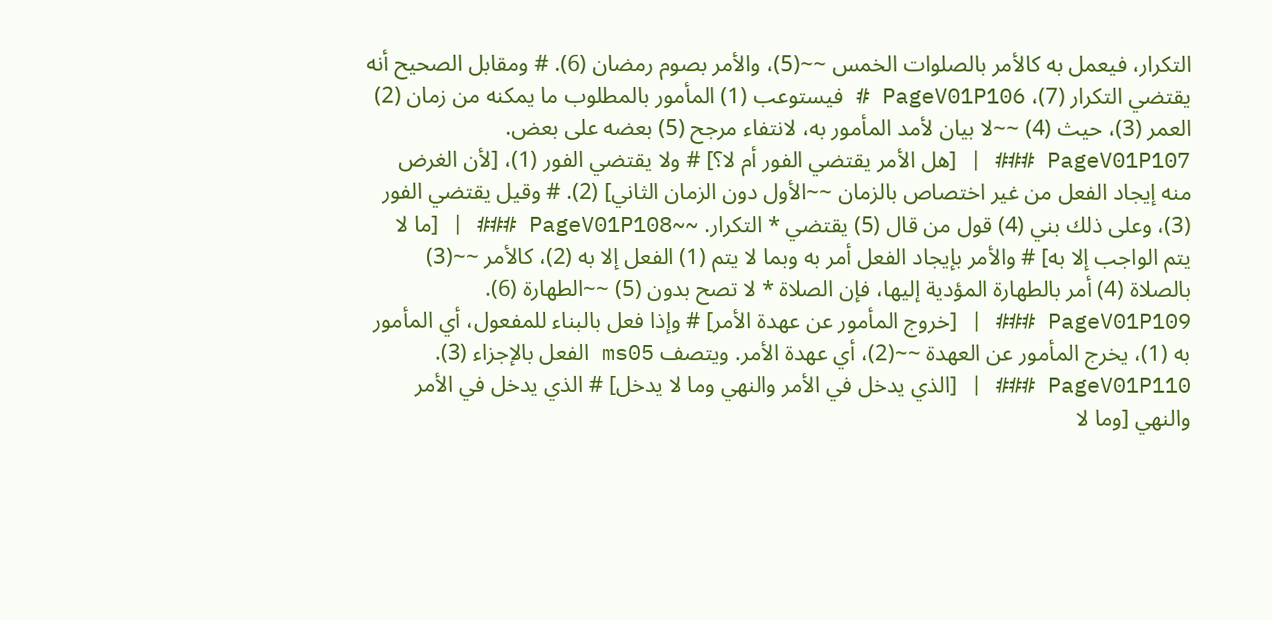التكرار، فيعمل به كالأمر بالصلوات الخمس ~~(5)، والأمر بصوم رمضان (6). # ومقابل الصحيح أنه يقتضي التكرار (7)، PageV01P106 # فيستوعب (1) المأمور بالمطلوب ما يمكنه من زمان (2) العمر (3)، حيث (4) ~~لا بيان لأمد المأمور به، لانتفاء مرجح (5) بعضه على بعض. PageV01P107 ### | [هل الأمر يقتضي الفور أم لا؟] # ولا يقتضي الفور (1)، [لأن الغرض منه إيجاد الفعل من غير اختصاص بالزمان ~~الأول دون الزمان الثاني] (2). # وقيل يقتضي الفور (3)، وعلى ذلك بني (4) قول من قال (5) يقتضي * التكرار. ~~PageV01P108 ### | [ما لا يتم الواجب إلا به] # والأمر بإيجاد الفعل أمر به وبما لا يتم (1) الفعل إلا به (2)، كالأمر ~~(3) بالصلاة (4) أمر بالطهارة المؤدية إليها، فإن الصلاة * لا تصح بدون (5) ~~الطهارة (6). PageV01P109 ### | [خروج المأمور عن عهدة الأمر] # وإذا فعل بالبناء للمفعول، أي المأمور به (1)، يخرج المأمور عن العهدة ~~(2)، أي عهدة الأمر. ويتصف ms05 الفعل بالإجزاء (3). PageV01P110 ### | [الذي يدخل في الأمر والنهي وما لا يدخل] # الذي يدخل في الأمر والنهي [وما لا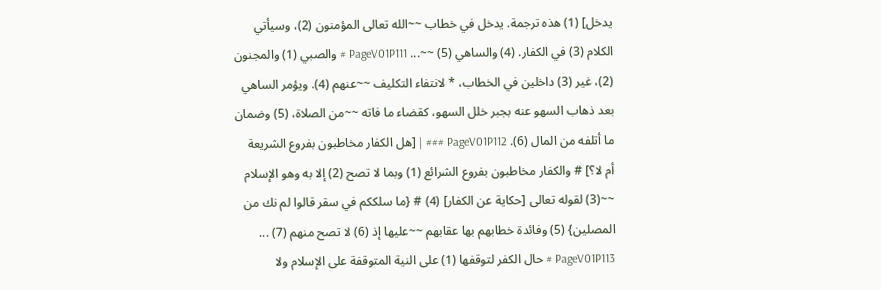يدخل] (1) هذه ترجمة. يدخل في خطاب ~~الله تعالى المؤمنون (2)، وسيأتي الكلام (3) في الكفار. (4) والساهي (5) ~~... PageV01P111 # والصبي (1) والمجنون (2)، غير (3) داخلين في الخطاب، * لانتفاء التكليف ~~عنهم (4). ويؤمر الساهي بعد ذهاب السهو عنه بجبر خلل السهو، كقضاء ما فاته ~~من الصلاة، (5) وضمان ما أتلفه من المال (6). PageV01P112 ### | [هل الكفار مخاطبون بفروع الشريعة أم لا؟] # والكفار مخاطبون بفروع الشرائع (1) وبما لا تصح (2) إلا به وهو الإسلام ~~(3) لقوله تعالى [حكاية عن الكفار] (4) # {ما سلككم في سقر قالوا لم نك من المصلين} (5) وفائدة خطابهم بها عقابهم ~~عليها إذ (6) لا تصح منهم (7) ... PageV01P113 # حال الكفر لتوقفها (1) على النية المتوقفة على الإسلام ولا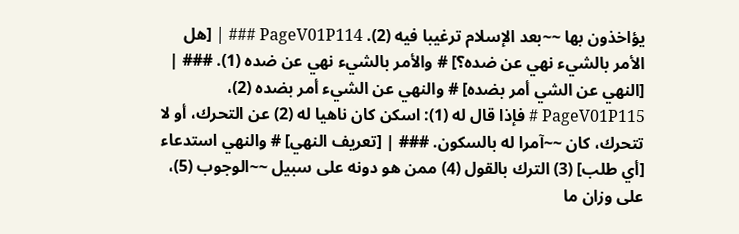يؤاخذون بها ~~بعد الإسلام ترغيبا فيه (2). PageV01P114 ### | [هل الأمر بالشيء نهي عن ضده؟] # والأمر بالشيء نهي عن ضده (1). ### | [النهي عن الشي أمر بضده] # والنهي عن الشيء أمر بضده (2)، PageV01P115 # فإذا قال له (1): اسكن كان ناهيا له (2) عن التحرك، أو لا تتحرك، كان ~~آمرا له بالسكون. ### | [تعريف النهي] # والنهي استدعاء [أي طلب] (3) الترك بالقول (4) ممن هو دونه على سبيل ~~الوجوب (5)، على وزان ما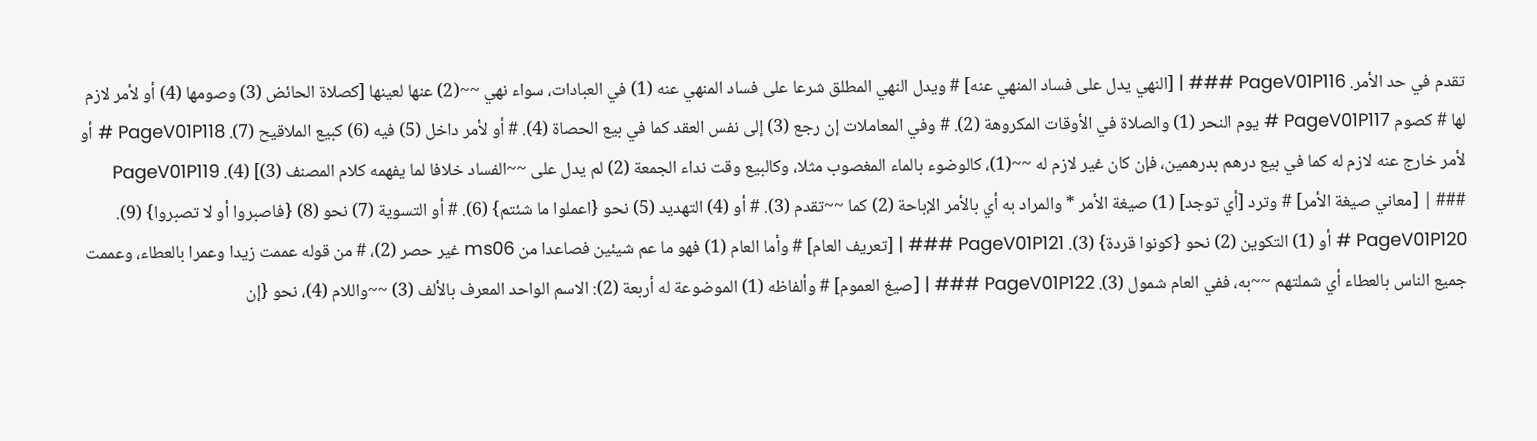تقدم في حد الأمر. PageV01P116 ### | [النهي يدل على فساد المنهي عنه] # ويدل النهي المطلق شرعا على فساد المنهي عنه (1) في العبادات، سواء نهي ~~(2) عنها لعينها [كصلاة الحائض (3) وصومها (4) أو لأمر لازم لها # كصوم PageV01P117 # يوم النحر (1) والصلاة في الأوقات المكروهة (2). # وفي المعاملات إن رجع (3) إلى نفس العقد كما في بيع الحصاة (4). # أو لأمر داخل (5) فيه (6) كبيع الملاقيح (7). PageV01P118 # أو لأمر خارج عنه لازم له كما في بيع درهم بدرهمين، فإن كان غير لازم له ~~(1)، كالوضوء بالماء المغصوب مثلا، وكالبيع وقت نداء الجمعة (2) لم يدل على ~~الفساد خلافا لما يفهمه كلام المصنف (3)] (4). PageV01P119 ### | [معاني صيغة الأمر] # وترد [أي توجد] (1) صيغة الأمر * والمراد به أي بالأمر الإباحة (2) كما ~~تقدم (3). # أو (4) التهديد (5) نحو {اعملوا ما شئتم} (6). # أو التسوية (7) نحو (8) {فاصبروا أو لا تصبروا} (9). PageV01P120 # أو (1) التكوين (2) نحو {كونوا قردة} (3). PageV01P121 ### | [تعريف العام] # وأما العام (1) فهو ما عم شيئين فصاعدا من ms06 غير حصر (2)، # من قوله عممت زيدا وعمرا بالعطاء، وعممت جميع الناس بالعطاء أي شملتهم ~~به، ففي العام شمول (3). PageV01P122 ### | [صيغ العموم] # وألفاظه (1) الموضوعة له أربعة (2): الاسم الواحد المعرف بالألف (3) ~~واللام (4)، نحو {إن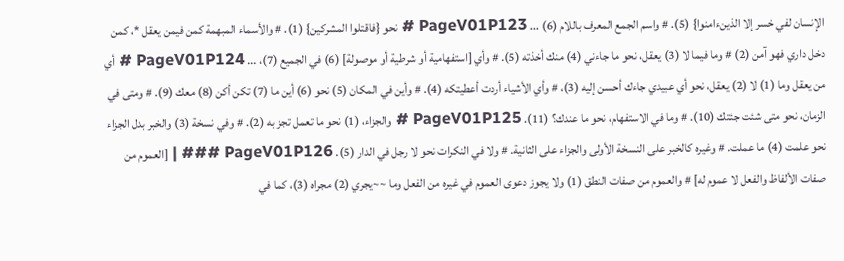الإنسان لفي خسر إلا الذينءامنوا} (5). # واسم الجمع المعرف باللام (6) ... PageV01P123 # نحو {فاقتلوا المشركين} (1). # والأسماء المبهمة كمن فيمن يعقل *، كمن دخل داري فهو آمن (2) # وما فيما لا (3) يعقل، نحو ما جاءني (4) منك أخذته (5). # وأي [استفهامية أو شرطية أو موصولة] (6) في الجميع (7)، ... PageV01P124 # أي من يعقل وما (1) لا (2) يعقل، نحو أي عبيدي جاءك أحسن إليه (3)، # وأي الأشياء أردت أعطيتكه (4). # وأين في المكان (5) نحو (6) أين ما (7) تكن أكن (8) معك (9). # ومتى في الزمان، نحو متى شئت جئتك (10). # وما في الاستفهام، نحو ما عندك؟ (11). PageV01P125 # والجزاء، (1) نحو ما تعمل تجز به (2). # وفي نسخة (3) والخبر بدل الجزاء نحو علمت (4) ما عملت. # وغيره كالخبر على النسخة الأولى والجزاء على الثانية. # ولا في النكرات نحو لا رجل في الدار (5). PageV01P126 ### | [العموم من صفات الألفاظ والفعل لا عموم له] # والعموم من صفات النطق (1) ولا يجوز دعوى العموم في غيره من الفعل وما ~~يجري (2) مجراه (3)، كما في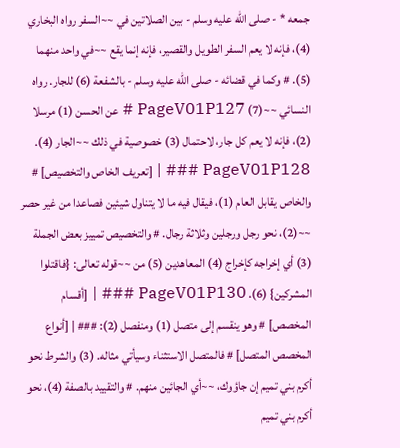جمعه * - صلى الله عليه وسلم - بين الصلاتين في ~~السفر رواه البخاري (4)، فإنه لا يعم السفر الطويل والقصير، فإنه إنما يقع ~~في واحد منهما (5). # وكما في قضائه - صلى الله عليه وسلم - بالشفعة (6) للجار. رواه النسائي ~~(7) PageV01P127 # عن الحسن (1) مرسلا (2)، فإنه لا يعم كل جار، لاحتمال (3) خصوصية في ذلك ~~الجار (4). PageV01P128 ### | [تعريف الخاص والتخصيص] # والخاص يقابل العام (1)، فيقال فيه ما لا يتناول شيئين فصاعدا من غير حصر ~~(2)، نحو رجل ورجلين وثلاثة رجال. # والتخصيص تمييز بعض الجملة (3) أي إخراجه كإخراج (4) المعاهدين (5) من ~~قوله تعالى: {فاقتلوا المشركين} (6). PageV01P130 ### | [أقسام المخصص] # وهو ينقسم إلى متصل (1) ومنفصل (2): ### | [أنواع المخصص المتصل] # فالمتصل الاستثناء وسيأتي مثاله. (3) والشرط نحو أكرم بني تميم إن جاؤوك، ~~أي الجائين منهم. # والتقييد بالصفة (4)، نحو أكرم بني تميم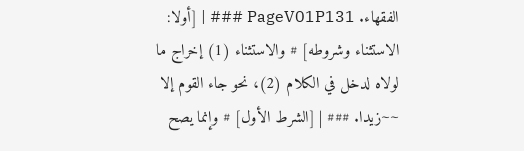الفقهاء. PageV01P131 ### | [أولا: الاستثناء وشروطه] # والاستثناء (1) إخراج ما لولاه لدخل في الكلام (2)، نحو جاء القوم إلا ~~زيدا. ### | [الشرط الأول] # وإنما يصح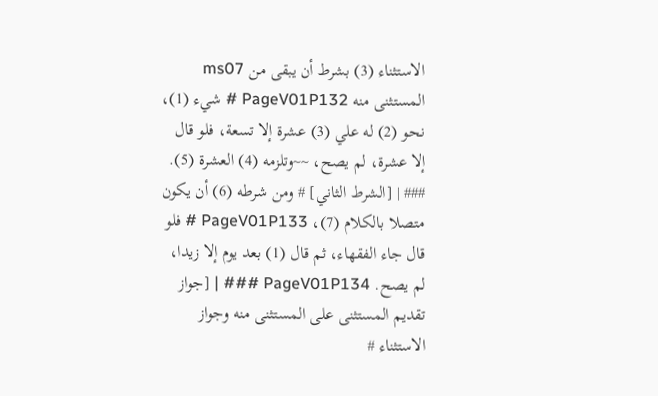الاستثناء (3) بشرط أن يبقى من ms07 المستثنى منه PageV01P132 # شيء (1)، نحو (2) له علي (3) عشرة إلا تسعة، فلو قال إلا عشرة، لم يصح، ~~وتلزمه (4) العشرة (5). ### | [الشرط الثاني] # ومن شرطه (6) أن يكون متصلا بالكلام (7)، PageV01P133 # فلو قال جاء الفقهاء، ثم قال (1) بعد يوم إلا زيدا، لم يصح. PageV01P134 ### | [جواز تقديم المستثنى على المستثنى منه وجواز الاستثناء #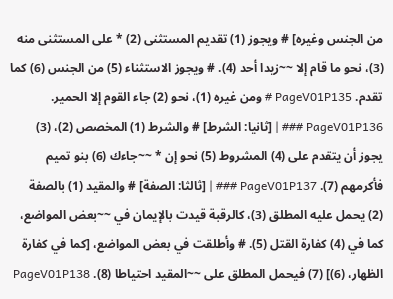من الجنس وغيره] # ويجوز (1) تقديم المستثنى (2) * على المستثنى منه (3)، نحو ما قام إلا ~~زيدا أحد (4). # ويجوز الاستثناء (5) من الجنس (6) كما تقدم. PageV01P135 # ومن غيره (1)، نحو (2) جاء القوم إلا الحمير. PageV01P136 ### | [ثانيا: الشرط] # والشرط (1) المخصص (2)، (3) يجوز أن يتقدم على (4) المشروط (5) نحو إن * ~~جاءك (6) بنو تميم فأكرمهم (7). PageV01P137 ### | [ثالثا: الصفة] # والمقيد (1) بالصفة (2) يحمل عليه المطلق (3)، كالرقبة قيدت بالإيمان في ~~بعض المواضع، كما في (4) كفارة القتل (5). # وأطلقت في بعض المواضع، [كما في كفارة الظهار، (6)] (7) فيحمل المطلق على ~~المقيد احتياطا (8). PageV01P138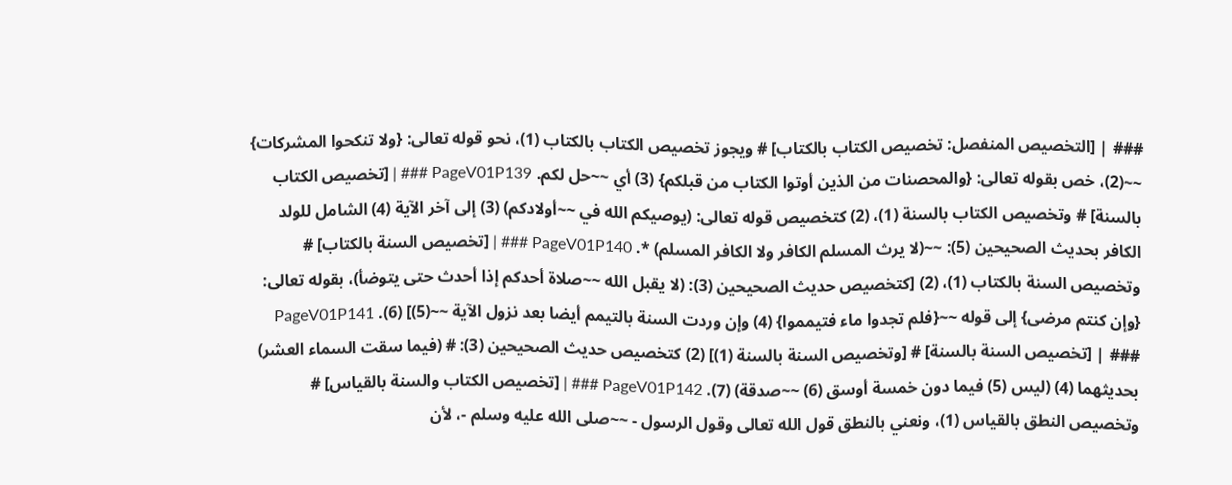### | [التخصيص المنفصل: تخصيص الكتاب بالكتاب] # ويجوز تخصيص الكتاب بالكتاب (1)، نحو قوله تعالى: {ولا تنكحوا المشركات} ~~(2)، خص بقوله تعالى: {والمحصنات من الذين أوتوا الكتاب من قبلكم} (3) أي ~~حل لكم. PageV01P139 ### | [تخصيص الكتاب بالسنة] # وتخصيص الكتاب بالسنة (1)، (2) كتخصيص قوله تعالى: (يوصيكم الله في ~~أولادكم) (3) إلى آخر الآية (4) الشامل للولد الكافر بحديث الصحيحين (5): ~~(لا يرث المسلم الكافر ولا الكافر المسلم) *. PageV01P140 ### | [تخصيص السنة بالكتاب] # وتخصيص السنة بالكتاب (1)، (2) [كتخصيص حديث الصحيحين (3): (لا يقبل الله ~~صلاة أحدكم إذا أحدث حتى يتوضأ)، بقوله تعالى: {وإن كنتم مرضى} إلى قوله ~~{فلم تجدوا ماء فتيمموا} (4) وإن وردت السنة بالتيمم أيضا بعد نزول الآية ~~(5)] (6). PageV01P141 ### | [تخصيص السنة بالسنة] # [وتخصيص السنة بالسنة (1)] (2) كتخصيص حديث الصحيحين (3): # (فيما سقت السماء العشر) بحديثهما (4) (ليس (5) فيما دون خمسة أوسق (6) ~~صدقة) (7). PageV01P142 ### | [تخصيص الكتاب والسنة بالقياس] # وتخصيص النطق بالقياس (1)، ونعني بالنطق قول الله تعالى وقول الرسول - ~~صلى الله عليه وسلم -، لأن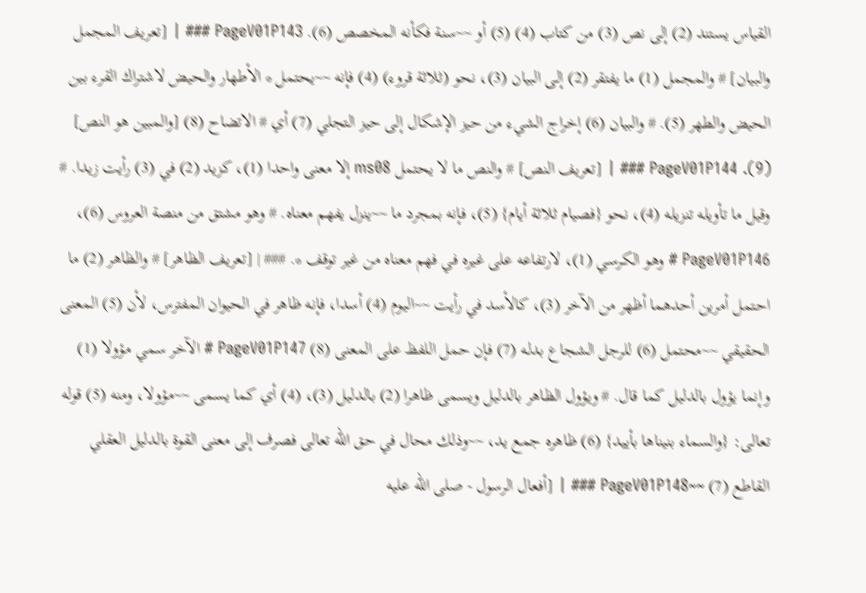القياس يستند (2) إلى نص (3) من كتاب (4) (5) أو ~~سنة فكأنه المخصص (6). PageV01P143 ### | [تعريف المجمل والبيان] # والمجمل (1) ما يفتقر (2) إلى البيان (3)، نحو (ثلاثة قروء) (4) فإنه ~~يحتمل * الأطهار والحيض لاشتراك القرء بين الحيض والطهر (5). # والبيان (6) إخراج الشيء من حيز الإشكال إلى حيز التجلي (7) أي # الاتضاح (8) [والمبين هو النص] (9). PageV01P144 ### | [تعريف النص] # والنص ما لا يحتمل ms08 إلا معنى واحدا (1)، كزيد (2) في (3) رأيت زيدا. # وقيل ما تأويله تنزيله (4)، نحو {فصيام ثلاثة أيام} (5)، فإنه بمجرد ما ~~ينزل يفهم معناه. # وهو مشتق من منصة العروس (6)، PageV01P146 # وهو الكرسي (1)، لارتفاعه على غيره في فهم معناه من غير توقف *. ### | [تعريف الظاهر] # والظاهر (2) ما احتمل أمرين أحدهما أظهر من الآخر (3)، كالأسد في رأيت ~~اليوم (4) أسدا، فإنه ظاهر في الحيوان المفترس، لأن (5) المعنى الحقيقي ~~محتمل (6) للرجل الشجاع بدله (7) فإن حمل اللفظ على المعنى (8) PageV01P147 # الآخر سمي مؤولا (1) وإنما يؤول بالدليل كما قال. # ويؤول الظاهر بالدليل ويسمى ظاهرا (2) بالدليل (3)، (4) أي كما يسمى ~~مؤولا، ومنه (5) قوله تعالى: {والسماء بنيناها بأييد} (6) ظاهره جمع يد، ~~وذلك محال في حق الله تعالى فصرف إلى معنى القوة بالدليل العقلي القاطع (7) ~~PageV01P148 ### | [أفعال الرسول - صلى الله عليه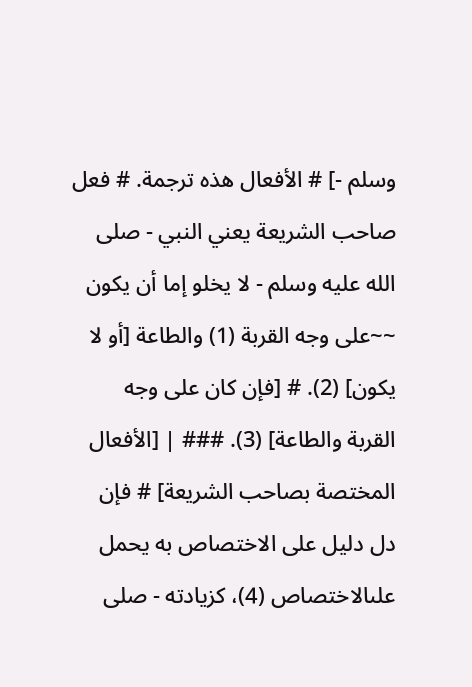وسلم -] # الأفعال هذه ترجمة. # فعل صاحب الشريعة يعني النبي - صلى الله عليه وسلم - لا يخلو إما أن يكون ~~على وجه القربة (1) والطاعة [أو لا يكون] (2). # [فإن كان على وجه القربة والطاعة] (3). ### | [الأفعال المختصة بصاحب الشريعة] # فإن دل دليل على الاختصاص به يحمل علىالاختصاص (4)، كزيادته - صلى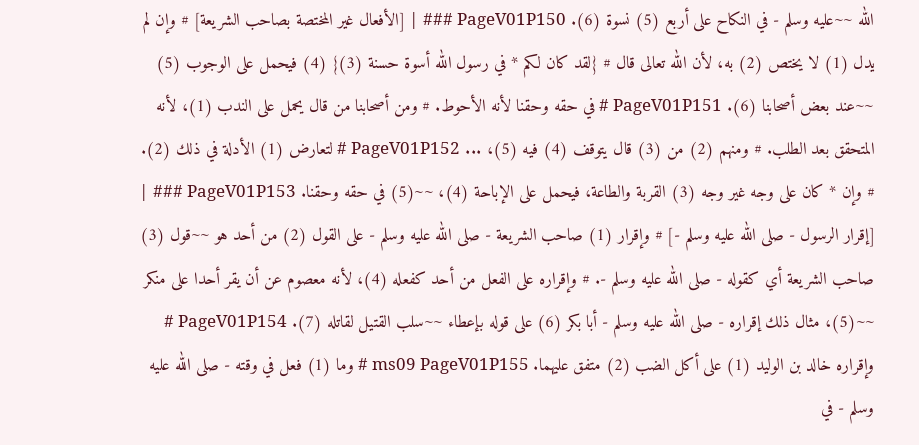الله ~~عليه وسلم - في النكاح على أربع (5) نسوة (6). PageV01P150 ### | [الأفعال غير المختصة بصاحب الشريعة] # وإن لم يدل (1) لا يختص (2) به، لأن الله تعالى قال # {لقد كان لكم * في رسول الله أسوة حسنة (3)} (4) فيحمل على الوجوب (5) ~~عند بعض أصحابنا (6). PageV01P151 # في حقه وحقنا لأنه الأحوط. # ومن أصحابنا من قال يحمل على الندب (1)، لأنه المتحقق بعد الطلب. # ومنهم (2) من (3) قال يتوقف (4) فيه (5)، ... PageV01P152 # لتعارض (1) الأدلة في ذلك (2). # وإن * كان على وجه غير وجه (3) القربة والطاعة، فيحمل على الإباحة (4)، ~~(5) في حقه وحقنا. PageV01P153 ### | [إقرار الرسول - صلى الله عليه وسلم -] # وإقرار (1) صاحب الشريعة - صلى الله عليه وسلم - على القول (2) من أحد هو ~~قول (3) صاحب الشريعة أي كقوله - صلى الله عليه وسلم -. # وإقراره على الفعل من أحد كفعله (4)، لأنه معصوم عن أن يقر أحدا على منكر ~~(5)، مثال ذلك إقراره - صلى الله عليه وسلم - أبا بكر (6) على قوله بإعطاء ~~سلب القتيل لقاتله (7). PageV01P154 # وإقراره خالد بن الوليد (1) على أكل الضب (2) متفق عليهما. ms09 PageV01P155 # وما (1) فعل في وقته - صلى الله عليه وسلم - في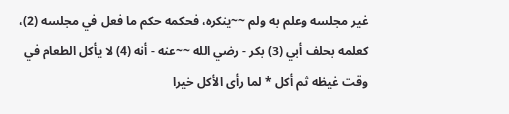غير مجلسه وعلم به ولم ~~ينكره، فحكمه حكم ما فعل في مجلسه (2)، كعلمه بحلف أبي (3) بكر - رضي الله ~~عنه - أنه (4) لا يأكل الطعام في وقت غيظه ثم أكل * لما رأى الأكل خيرا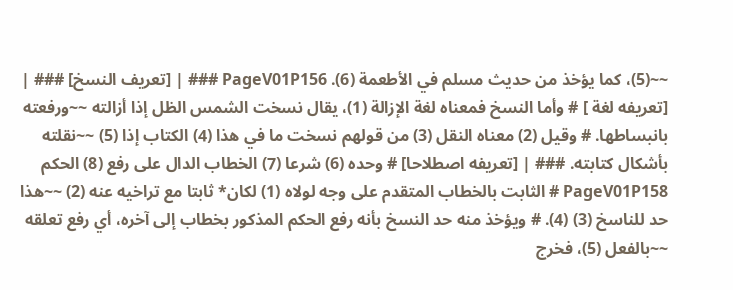~~(5)، كما يؤخذ من حديث مسلم في الأطعمة (6). PageV01P156 ### | [تعريف النسخ] ### | [تعريفه لغة ] # وأما النسخ فمعناه لغة الإزالة (1)، يقال نسخت الشمس الظل إذا أزالته ~~ورفعته بانبساطها. # وقيل (2) معناه النقل (3) من قولهم نسخت ما في هذا (4) الكتاب إذا (5) ~~نقلته بأشكال كتابته. ### | [تعريفه اصطلاحا] # وحده (6) شرعا (7) الخطاب الدال على رفع (8) الحكم PageV01P158 # الثابت بالخطاب المتقدم على وجه لولاه (1) لكان* ثابتا مع تراخيه عنه (2) ~~هذا حد للناسخ (3) (4). # ويؤخذ منه حد النسخ بأنه رفع الحكم المذكور بخطاب إلى آخره، أي رفع تعلقه ~~بالفعل (5)، فخرج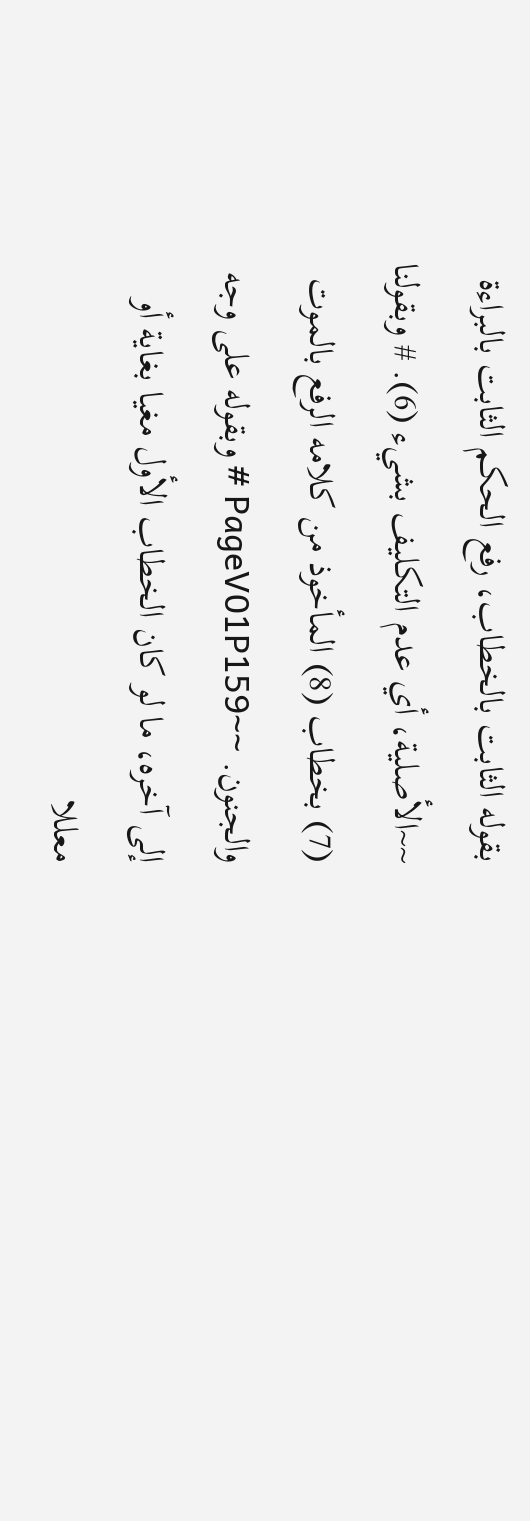بقوله الثابت بالخطاب، رفع الحكم الثابت بالبراءة ~~الأصلية، أي عدم التكليف بشيء (6). # وبقولنا (7) بخطاب (8) المأخوذ من كلامه الرفع بالموت والجنون. ~~PageV01P159 # وبقوله على وجه إلى آخره، ما لو كان الخطاب الأول مغيا بغاية أو معللا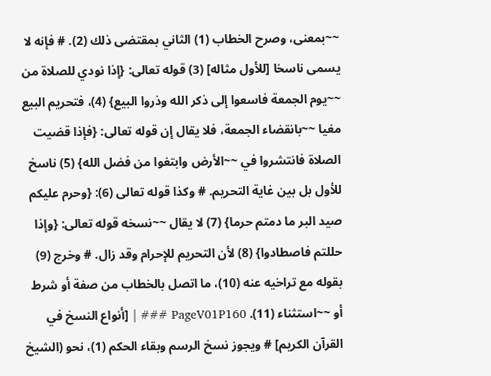~~بمعنى، وصرح الخطاب (1) الثاني بمقتضى ذلك (2). # فإنه لا يسمى ناسخا [للأول مثاله] (3) قوله تعالى: {إذا نودي للصلاة من ~~يوم الجمعة فاسعوا إلى ذكر الله وذروا البيع} (4)، فتحريم البيع مغيا ~~بانقضاء الجمعة، فلا يقال إن قوله تعالى: {فإذا قضيت الصلاة فانتشروا في ~~الأرض وابتغوا من فضل الله} (5) ناسخ للأول بل بين غاية التحريم. # وكذا قوله تعالى (6): {وحرم عليكم صيد البر ما دمتم حرما} (7) لا يقال ~~نسخه قوله تعالى: {وإذا حللتم فاصطادوا} (8) لأن التحريم للإحرام وقد زال. # وخرج (9) بقوله مع تراخيه عنه (10)، ما اتصل بالخطاب من صفة أو شرط أو ~~استثناء (11). PageV01P160 ### | [أنواع النسخ في القرآن الكريم] # ويجوز نسخ الرسم وبقاء الحكم (1)، نحو (الشيخ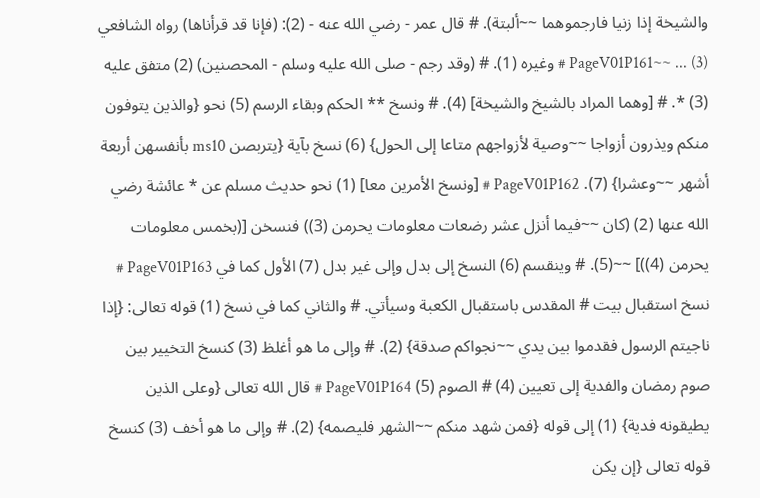والشيخة إذا زنيا فارجموهما ~~ألبتة). # قال عمر - رضي الله عنه - (2): (فإنا قد قرأناها) رواه الشافعي (3) ... ~~PageV01P161 # وغيره (1). # (وقد رجم - صلى الله عليه وسلم - المحصنين) (2) متفق عليه (3) *. # [وهما المراد بالشيخ والشيخة] (4). # ونسخ ** الحكم وبقاء الرسم (5) نحو {والذين يتوفون منكم ويذرون أزواجا ~~وصية لأزواجهم متاعا إلى الحول} (6) نسخ بآية {يتربصن ms10 بأنفسهن أربعة أشهر ~~وعشرا} (7). PageV01P162 # [ونسخ الأمرين معا] (1) نحو حديث مسلم عن * عائشة رضي الله عنها (2) (كان ~~فيما أنزل عشر رضعات معلومات يحرمن (3)) فنسخن [(بخمس معلومات يحرمن (4))] ~~(5). # وينقسم (6) النسخ إلى بدل وإلى غير بدل (7) الأول كما في PageV01P163 # نسخ استقبال بيت # المقدس باستقبال الكعبة وسيأتي. # والثاني كما في نسخ (1) قوله تعالى: {إذا ناجيتم الرسول فقدموا بين يدي ~~نجواكم صدقة} (2). # وإلى ما هو أغلظ (3) كنسخ التخيير بين صوم رمضان والفدية إلى تعيين (4) # الصوم (5) PageV01P164 # قال الله تعالى {وعلى الذين يطيقونه فدية} (1) إلى قوله {فمن شهد منكم ~~الشهر فليصمه} (2). # وإلى ما هو أخف (3) كنسخ قوله تعالى {إن يكن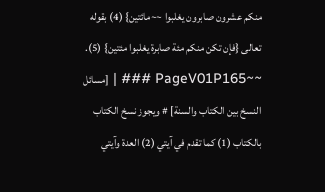منكم عشرون صابرون يغلبوا ~~مائتين} (4) بقوله تعالى {فإن تكن منكم مئة صابرة يغلبوا مئتين} (5). ~~PageV01P165 ### | [مسائل النسخ بين الكتاب والسنة] # ويجوز نسخ الكتاب بالكتاب (1) كما تقدم في آيتي (2) العدة وآيتي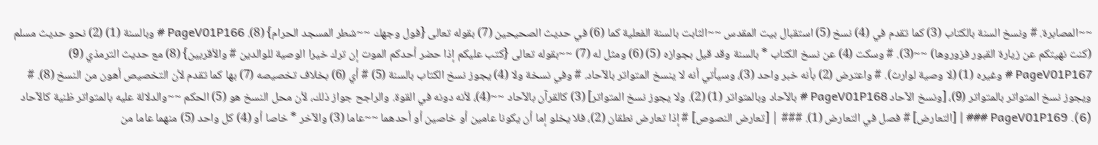~~المصابرة. # ونسخ السنة بالكتاب (3) كما تقدم في (4) نسخ (5) استقبال بيت المقدس ~~الثابت بالسنة الفعلية كما (6) في حديث الصحيحين (7) بقوله تعالى {فول وجهك ~~شطر المسجد الحرام} (8). PageV01P166 # وبالسنة (1) (2) نحو حديث مسلم (كنت نهيتكم عن زيارة القبور فزوروها) ~~(3). # وسكت (4) عن نسخ الكتاب * بالسنة وقد قيل بجوازه (5) (6) ومثل له (7) ~~بقوله تعالى {كتب عليكم إذا حضر أحدكم الموت إن ترك خيرا الوصية للوالدين # والأقربين} (8) مع حديث الترمذي (9) PageV01P167 # وغيره (1) (لا وصية لوارث). # واعترض (2) بأنه خبر واحد (3)، وسيأتي أنه لا ينسخ المتواتر بالآحاد. # وفي نسخة ولا (4) يجوز نسخ الكتاب بالسنة (5) # أي (6) بخلاف تخصيصه (7) بها كما تقدم لأن التخصيص أهون من النسخ (8). # ويجوز نسخ المتواتر بالمتواتر (9)، [ونسخ الآحاد PageV01P168 # بالآحاد وبالمتواتر (1) (2). ولا يجوز نسخ المتواتر] (3) كالقرآن بالآحاد ~~(4)، لأنه دونه في القوة. والراجح جواز ذلك، لأن محل النسخ هو (5) الحكم ~~والدلالة عليه بالمتواتر ظنية كالآحاد (6). PageV01P169 ### | [التعارض] # فصل في التعارض (1). ### | [تعارض النصوص] # إذا تعارض نطقان (2)، فلا يخلو إما أن يكونا عامين أو خاصين أو أحدهما ~~عاما (3) والآخر * خاصا أو (4) كل واحد (5) منهما عاما من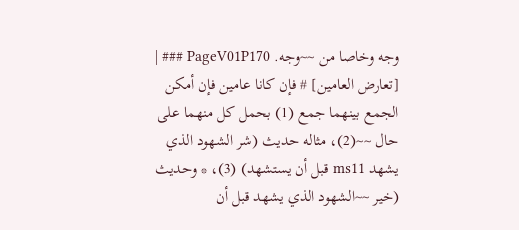وجه وخاصا من ~~وجه. PageV01P170 ### | [تعارض العامين] # فإن كانا عامين فإن أمكن الجمع بينهما جمع (1) بحمل كل منهما على حال ~~(2)، مثاله حديث (شر الشهود الذي يشهد ms11 قبل أن يستشهد) (3)، * وحديث (خير ~~الشهود الذي يشهد قبل أن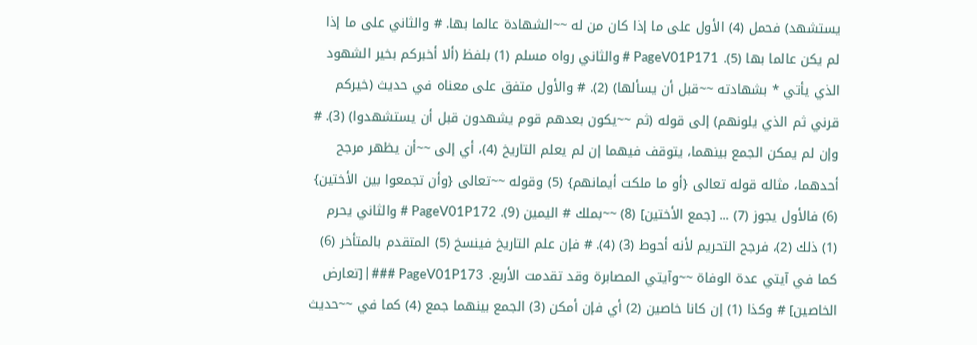يستشهد) فحمل (4) الأول على ما إذا كان من له ~~الشهادة عالما بها. # والثاني على ما إذا لم يكن عالما بها (5). PageV01P171 # والثاني رواه مسلم (1) بلفظ (ألا أخبركم بخير الشهود الذي يأتي * بشهادته ~~قبل أن يسألها) (2). # والأول متفق على معناه في حديث (خيركم قرني ثم الذي يلونهم) إلى قوله (ثم ~~يكون بعدهم قوم يشهدون قبل أن يستشهدوا) (3). # وإن لم يمكن الجمع بينهما، يتوقف فيهما إن لم يعلم التاريخ (4)، أي إلى ~~أن يظهر مرجح أحدهما، مثاله قوله تعالى {أو ما ملكت أيمانهم} (5) وقوله ~~تعالى {وأن تجمعوا بين الأختين} (6) فالأول يجوز (7) ... [جمع الأختين] (8) ~~بملك # اليمين (9). PageV01P172 # والثاني يحرم (1) ذلك (2)، فرجح التحريم لأنه أحوط (3) (4). # فإن علم التاريخ فينسخ (5) المتقدم بالمتأخر (6) كما في آيتي عدة الوفاة ~~وآيتي المصابرة وقد تقدمت الأربع. PageV01P173 ### | [تعارض الخاصين] # وكذا (1) إن كانا خاصين (2) أي فإن أمكن (3) الجمع بينهما جمع (4) كما في ~~حديث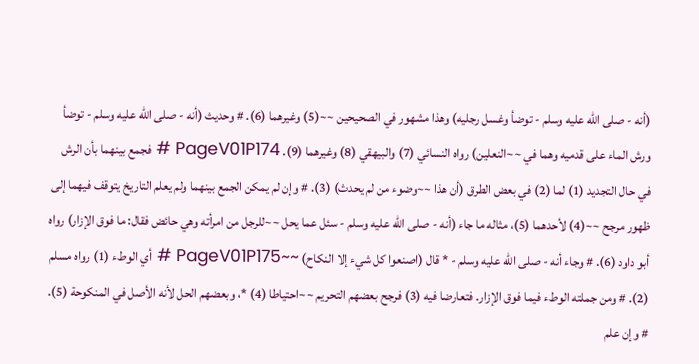(أنه - صلى الله عليه وسلم - توضأ وغسل رجليه) وهذا مشهور في الصحيحين ~~(5) وغيرهما (6). # وحديث (أنه - صلى الله عليه وسلم - توضأ ورش الماء على قدميه وهما في ~~النعلين) رواه النسائي (7) والبيهقي (8) وغيرهما (9). PageV01P174 # فجمع بينهما بأن الرش في حال التجديد (1) لما (2) في بعض الطرق (أن هذا ~~وضوء من لم يحدث) (3). # وإن لم يمكن الجمع بينهما ولم يعلم التاريخ يتوقف فيهما إلى ظهور مرجح ~~(4) لأحدهما (5)، مثاله ما جاء (أنه - صلى الله عليه وسلم - سئل عما يحل ~~للرجل من امرأته وهي حائض فقال: ما فوق الإزار) رواه أبو داود (6). # وجاء أنه - صلى الله عليه وسلم - * قال (اصنعوا كل شيء إلا النكاح) ~~PageV01P175 # أي الوطء (1) رواه مسلم (2). # ومن جملته الوطء فيما فوق الإزار. فتعارضا فيه (3) فرجح بعضهم التحريم ~~احتياطا (4) *، وبعضهم الحل لأنه الأصل في المنكوحة (5). # وإن علم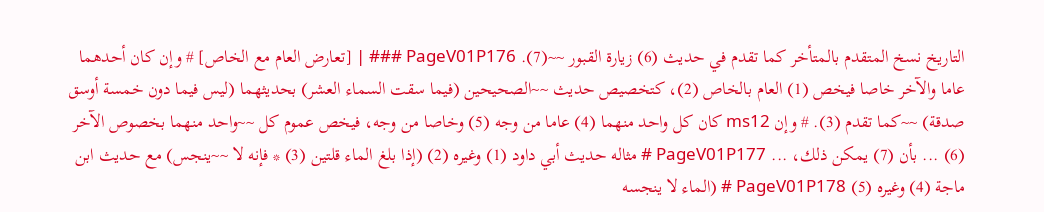التاريخ نسخ المتقدم بالمتأخر كما تقدم في حديث (6) زيارة القبور ~~(7). PageV01P176 ### | [تعارض العام مع الخاص] # وإن كان أحدهما عاما والآخر خاصا فيخص (1) العام بالخاص (2)، كتخصيص حديث ~~الصحيحين (فيما سقت السماء العشر) بحديثهما (ليس فيما دون خمسة أوسق صدقة) ~~كما تقدم (3). # وإن ms12 كان كل واحد منهما (4) عاما من وجه (5) وخاصا من وجه، فيخص عموم كل ~~واحد منهما بخصوص الآخر (6) ... بأن (7) يمكن ذلك، ... PageV01P177 # مثاله حديث أبي داود (1) وغيره (2) (إذا بلغ الماء قلتين (3) * فإنه لا ~~ينجس) مع حديث ابن ماجة (4) وغيره (5) PageV01P178 # (الماء لا ينجسه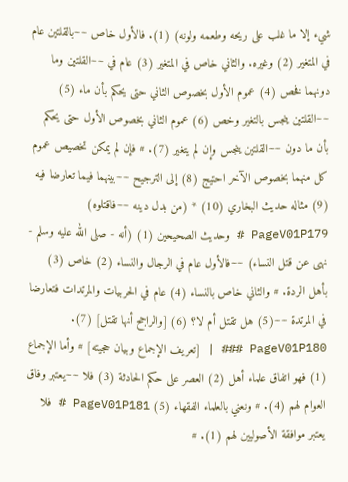شيء إلا ما غلب على ريحه وطعمه ولونه) (1). فالأول خاص ~~بالقلتين عام في المتغير (2) وغيره. والثاني خاص في المتغير (3) عام في ~~القلتين وما دونهما فخص (4) عموم الأول بخصوص الثاني حتى يحكم بأن ماء (5) ~~القلتين ينجس بالتغير وخص (6) عموم الثاني بخصوص الأول حتى يحكم بأن ما دون ~~القلتين ينجس وإن لم يتغير (7). # فإن لم يمكن تخصيص عموم كل منهما بخصوص الآخر احتيج (8) إلى الترجيح ~~بينهما فيما تعارضا فيه (9) مثاله حديث البخاري (10) * (من بدل دينه ~~فاقتلوه) PageV01P179 # وحديث الصحيحين (1) (أنه - صلى الله عليه وسلم - نهى عن قتل النساء) ~~فالأول عام في الرجال والنساء (2) خاص (3) بأهل الردة. # والثاني خاص بالنساء (4) عام في الحربيات والمرتدات فتعارضا في المرتدة ~~(5) هل تقتل أم لا؟ (6) [والراجح أنها تقتل] (7). PageV01P180 ### | [تعريف الإجماع وبيان حجيته] # وأما الإجماع (1) فهو اتفاق علماء أهل (2) العصر على حكم الحادثة (3) فلا ~~يعتبر وفاق العوام لهم (4). # ونعني بالعلماء الفقهاء (5) PageV01P181 # فلا يعتبر موافقة الأصوليين لهم (1). #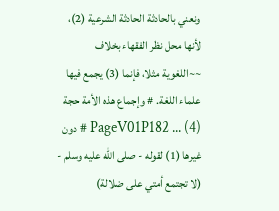ونعني بالحادثة الحادثة الشرعية (2)، لأنها محل نظر الفقهاء بخلاف ~~اللغوية مثلا، فإنما (3) يجمع فيها علماء اللغة. # وإجماع هذه الأمة حجة (4) ... PageV01P182 # دون غيرها (1) لقوله - صلى الله عليه وسلم - (لا تجتمع أمتي على ضلالة)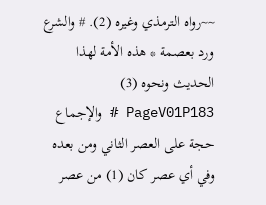~~رواه الترمذي وغيره (2). # والشرع ورد بعصمة * هذه الأمة لهذا الحديث ونحوه (3) PageV01P183 # والإجماع حجة على العصر الثاني ومن بعده وفي أي عصر كان (1) من عصر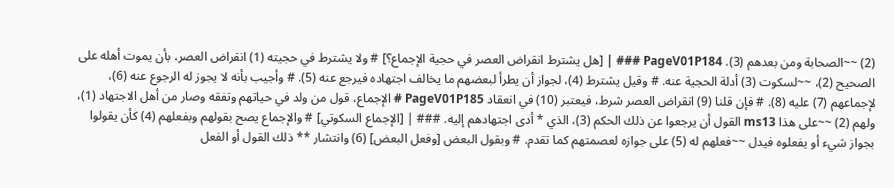(2) ~~الصحابة ومن بعدهم (3). PageV01P184 ### | [هل يشترط انقراض العصر في حجية الإجماع؟] # ولا يشترط في حجيته (1) انقراض العصر، بأن يموت أهله على الصحيح (2)، ~~لسكوت (3) أدلة الحجية عنه. # وقيل يشترط (4)، لجواز أن يطرأ لبعضهم ما يخالف اجتهاده فيرجع عنه (5). # وأجيب بأنه لا يجوز له الرجوع عنه (6)، لإجماعهم (7) عليه (8). # فإن قلنا (9) انقراض العصر شرط، فيعتبر (10) في انعقاد PageV01P185 # الإجماع، قول من ولد في حياتهم وتفقه وصار من أهل الاجتهاد (1)، ولهم (2) ~~على هذا ms13 القول أن يرجعوا عن ذلك الحكم (3)، الذي * أدى اجتهادهم إليه. ### | [الإجماع السكوتي] # والإجماع يصح بقولهم وبفعلهم (4) كأن يقولوا بجواز شيء أو يفعلوه فيدل ~~فعلهم له (5) على جوازه لعصمتهم كما تقدم. # وبقول البعض [وفعل البعض] (6) وانتشار ** ذلك القول أو الفعل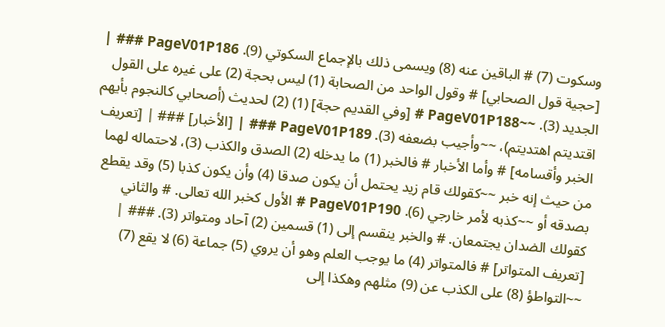وسكوت (7) # الباقين عنه (8) ويسمى ذلك بالإجماع السكوتي (9). PageV01P186 ### | [حجية قول الصحابي] # وقول الواحد من الصحابة (1) ليس بحجة (2) على غيره على القول الجديد (3). ~~PageV01P188 # [وفي القديم حجة] (1) (2) لحديث (أصحابي كالنجوم بأيهم اقتديتم اهتديتم)، ~~وأجيب بضعفه (3). PageV01P189 ### | [الأخبار] ### | [تعريف الخبر وأقسامه] # وأما الأخبار # فالخبر (1) ما يدخله (2) الصدق والكذب (3)، لاحتماله لهما من حيث إنه خبر ~~كقولك قام زيد يحتمل أن يكون صدقا (4) وأن يكون كذبا (5) وقد يقطع بصدقه أو ~~كذبه لأمر خارجي (6). PageV01P190 # الأول كخبر الله تعالى. # والثاني كقولك الضدان يجتمعان. # والخبر ينقسم إلى (1) قسمين (2) آحاد ومتواتر (3). ### | [تعريف المتواتر] # فالمتواتر (4) ما يوجب العلم وهو أن يروي (5) جماعة (6) لا يقع (7) ~~التواطؤ (8) على الكذب عن (9) مثلهم وهكذا إلى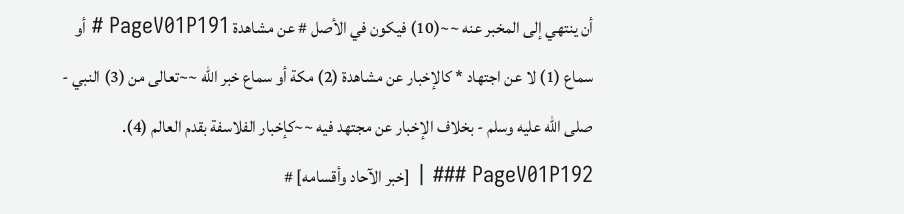أن ينتهي إلى المخبر عنه ~~(10) فيكون في الأصل # عن مشاهدة PageV01P191 # أو سماع (1) لا عن اجتهاد * كالإخبار عن مشاهدة (2) مكة أو سماع خبر الله ~~تعالى من (3) النبي - صلى الله عليه وسلم - بخلاف الإخبار عن مجتهد فيه ~~كإخبار الفلاسفة بقدم العالم (4). PageV01P192 ### | [خبر الآحاد وأقسامه] #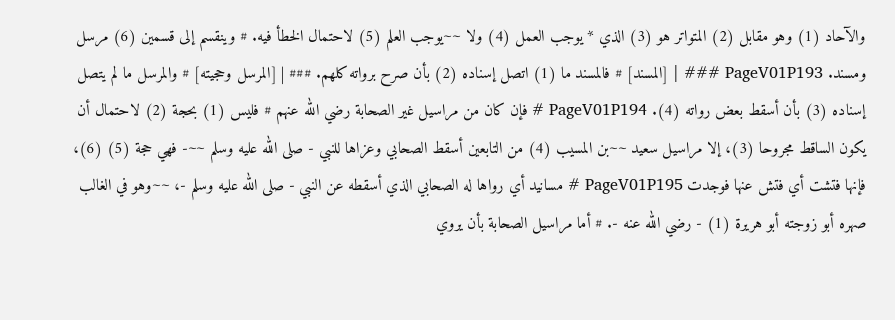والآحاد (1) وهو مقابل (2) المتواتر هو (3) الذي * يوجب العمل (4) ولا ~~يوجب العلم (5) لاحتمال الخطأ فيه. # وينقسم إلى قسمين (6) مرسل ومسند. PageV01P193 ### | [المسند] # فالمسند ما (1) اتصل إسناده (2) بأن صرح برواته كلهم. ### | [المرسل وحجيته] # والمرسل ما لم يتصل إسناده (3) بأن أسقط بعض رواته (4). PageV01P194 # فإن كان من مراسيل غير الصحابة رضي الله عنهم # فليس (1) بحجة (2) لاحتمال أن يكون الساقط مجروحا (3)، إلا مراسيل سعيد ~~بن المسيب (4) من التابعين أسقط الصحابي وعزاها للنبي - صلى الله عليه وسلم ~~- فهي حجة (5) (6)، فإنها فتشت أي فتش عنها فوجدت PageV01P195 # مسانيد أي رواها له الصحابي الذي أسقطه عن النبي - صلى الله عليه وسلم -، ~~وهو في الغالب صهره أبو زوجته أبو هريرة (1) - رضي الله عنه -. # أما مراسيل الصحابة بأن يروي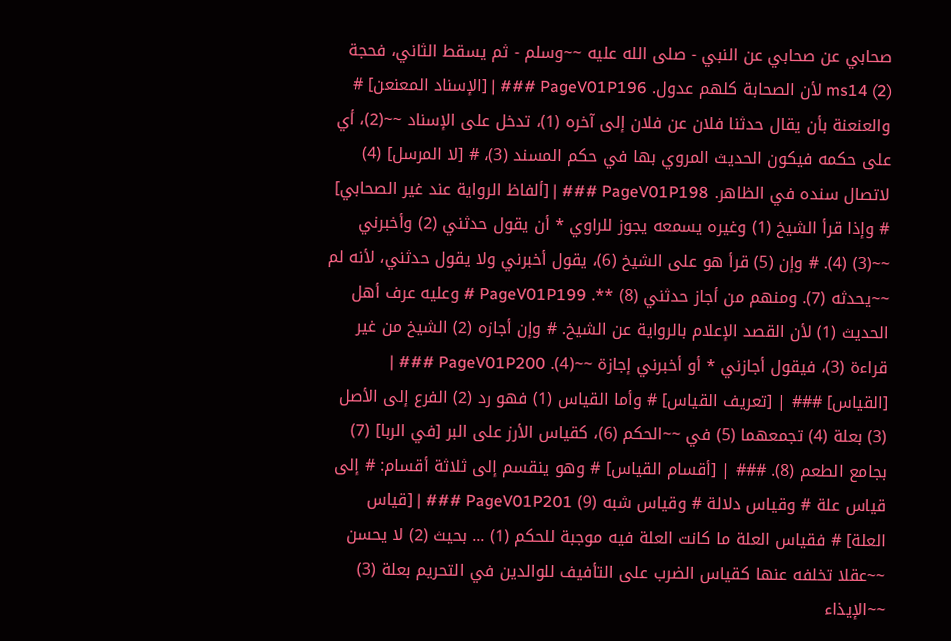صحابي عن صحابي عن النبي - صلى الله عليه ~~وسلم - ثم يسقط الثاني، فحجة ms14 (2) لأن الصحابة كلهم عدول. PageV01P196 ### | [الإسناد المعنعن] # والعنعنة بأن يقال حدثنا فلان عن فلان إلى آخره (1)، تدخل على الإسناد ~~(2)، أي على حكمه فيكون الحديث المروي بها في حكم المسند (3)، # [لا المرسل] (4) لاتصال سنده في الظاهر. PageV01P198 ### | [ألفاظ الرواية عند غير الصحابي] # وإذا قرأ الشيخ (1) وغيره يسمعه يجوز للراوي * أن يقول حدثني (2) وأخبرني ~~(3) (4). # وإن (5) قرأ هو على الشيخ (6)، يقول أخبرني ولا يقول حدثني، لأنه لم ~~يحدثه (7). ومنهم من أجاز حدثني (8) **. PageV01P199 # وعليه عرف أهل الحديث (1) لأن القصد الإعلام بالرواية عن الشيخ. # وإن أجازه (2) الشيخ من غير قراءة (3)، فيقول أجازني * أو أخبرني إجازة ~~(4). PageV01P200 ### | [القياس] ### | [تعريف القياس] # وأما القياس (1) فهو رد (2) الفرع إلى الأصل (3) بعلة (4) تجمعهما (5) في ~~الحكم (6)، كقياس الأرز على البر [في الربا] (7) بجامع الطعم (8). ### | [أقسام القياس] # وهو ينقسم إلى ثلاثة أقسام: # إلى قياس علة # وقياس دلالة # وقياس شبه (9) PageV01P201 ### | [قياس العلة] # فقياس العلة ما كانت العلة فيه موجبة للحكم (1) ... بحيث (2) لا يحسن ~~عقلا تخلفه عنها كقياس الضرب على التأفيف للوالدين في التحريم بعلة (3) ~~الإيذاء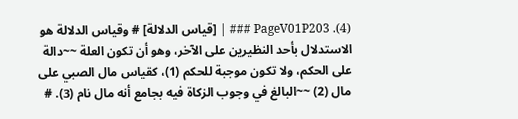(4). PageV01P203 ### | [قياس الدلالة] # وقياس الدلالة هو الاستدلال بأحد النظيرين على الآخر، وهو أن تكون العلة ~~دالة على الحكم، ولا تكون موجبة للحكم (1)، كقياس مال الصبي على مال (2) ~~البالغ في وجوب الزكاة فيه بجامع أنه مال نام (3). #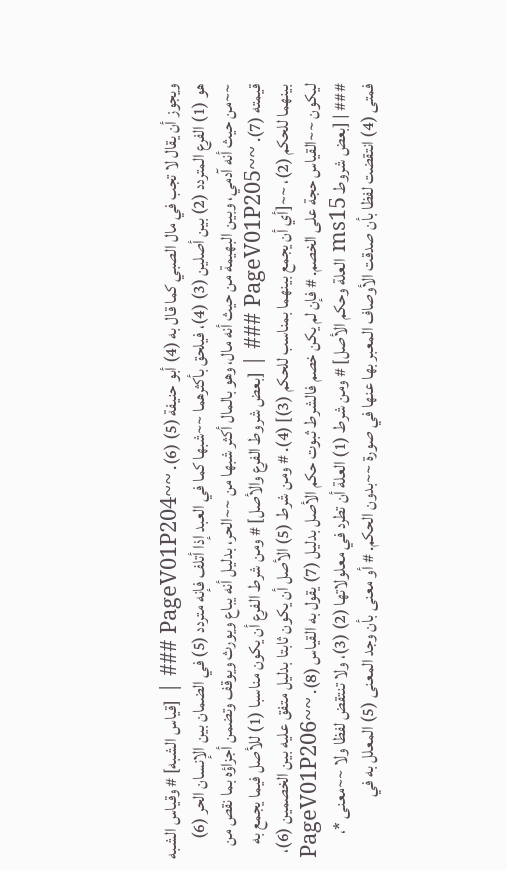ويجوز أن يقال لا تجب في مال الصبي كما قال به (4) أبو حنيفة (5) (6). ~~PageV01P204 ### | [قياس الشبه] # وقياس الشبه هو (1) الفرع المتردد (2) بين أصلين (3) (4)، فيلحق بأكثرهما ~~شبها كما في العبد إذا أتلف فإنه متردد (5) في الضمان بين الإنسان الحر (6) ~~من حيث أنه آدمي، وبين البهيمة من حيث أنه مال، وهو بالمال أكثر شبها من ~~الحر، بدليل أنه يباع ويورث ويوقف وتضمن أجزاؤه بما نقص من قيمته (7). ~~PageV01P205 ### | [بعض شروط الفرع والأصل] # ومن شرط الفرع أن يكون مناسبا (1) للأصل فيما يجمع به بينهما للحكم (2)، ~~[أي أن يجمع بينهما بمناسب للحكم (3)] (4). # ومن شرط (5) الأصل أن يكون ثابتا بدليل متفق عليه بين الخصمين (6)، ليكون ~~القياس حجة على الخصم. # فإن لم يكن خصم فالشرط ثبوت حكم الأصل بدليل (7) يقول به القياس (8). ~~PageV01P206 ### | [بعض شروط ms15 العلة وحكم الأصل] # ومن شرط (1) العلة أن تطرد في معلولاتها (2) (3)، ولا تنتقض لفظا ولا ~~معنى *، فمتى (4) انتقضت لفظا بأن صدقت الأوصاف المعبر بها عنها في صورة ~~بدون الحكم. # أو معنى بأن وجد المعنى (5) المعلل به في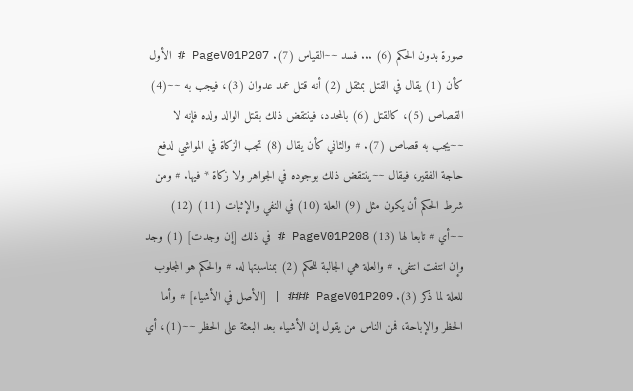صورة بدون الحكم (6) ... فسد ~~القياس (7). PageV01P207 # الأول كأن (1) يقال في القتل بمثقل (2) أنه قتل عمد عدوان (3)، فيجب به ~~(4) القصاص (5)، كالقتل (6) بالمحدد، فينتقض ذلك بقتل الوالد ولده فإنه لا ~~يجب به قصاص (7). # والثاني كأن يقال (8) تجب الزكاة في المواشي لدفع حاجة الفقير، فيقال ~~ينتقض ذلك بوجوده في الجواهر ولا زكاة * فيها. # ومن شرط الحكم أن يكون مثل (9) العلة (10) في النفي والإثبات (11) (12) ~~أي # تابعا لها (13) PageV01P208 # في ذلك [إن وجدت] (1) وجد وإن انتفت انتفى. # والعلة هي الجالبة للحكم (2) بمناسبتها له. # والحكم هو المجلوب للعلة لما ذكر (3). PageV01P209 ### | [الأصل في الأشياء] # وأما الحظر والإباحة، فمن الناس من يقول إن الأشياء بعد البعثة على الحظر ~~(1)، أي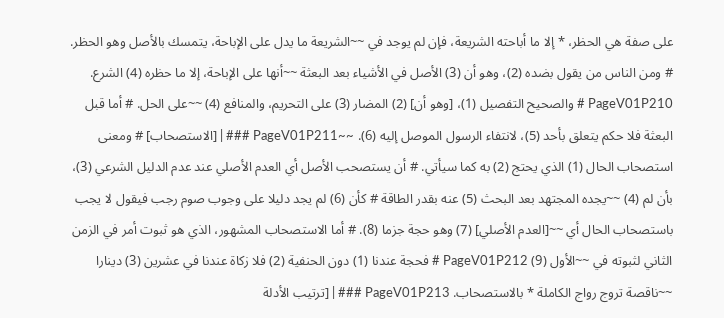على صفة هي الحظر، * إلا ما أباحته الشريعة، فإن لم يوجد في ~~الشريعة ما يدل على الإباحة، يتمسك بالأصل وهو الحظر. # ومن الناس من يقول بضده (2)، وهو أن (3) الأصل في الأشياء بعد البعثة ~~أنها على الإباحة، إلا ما حظره (4) الشرع. PageV01P210 # والصحيح التفصيل (1)، [وهو أن] (2) المضار (3) على التحريم، والمنافع (4) ~~على الحل. # أما قبل البعثة فلا حكم يتعلق بأحد (5)، لانتفاء الرسول الموصل إليه (6). ~~PageV01P211 ### | [الاستصحاب] # ومعنى استصحاب الحال (1) الذي يحتج (2) به كما سيأتي. # أن يستصحب الأصل أي العدم الأصلي عند عدم الدليل الشرعي (3)، بأن لم (4) ~~يجده المجتهد بعد البحث (5) عنه بقدر الطاقة # كأن (6) لم يجد دليلا على وجوب صوم رجب فيقول لا يجب باستصحاب الحال أي ~~[العدم الأصلي] (7) وهو حجة جزما (8). # أما الاستصحاب المشهور، الذي هو ثبوت أمر في الزمن الثاني لثبوته في ~~الأول (9) PageV01P212 # فحجة عندنا (1) دون الحنفية (2) فلا زكاة عندنا في عشرين (3) دينارا ~~ناقصة تروج رواج الكاملة * بالاستصحاب. PageV01P213 ### | [ترتيب الأدلة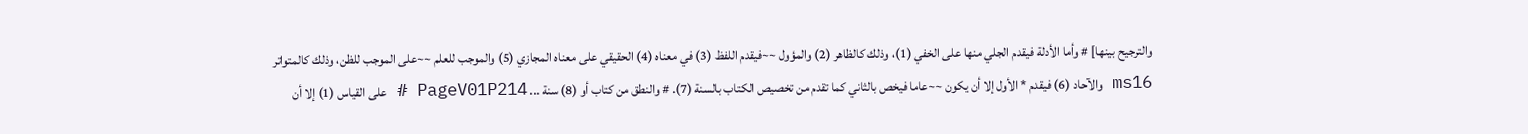والترجيح بينها] # وأما الأدلة فيقدم الجلي منها على الخفي (1)، وذلك كالظاهر (2) والمؤول ~~فيقدم اللفظ (3) في معناه (4) الحقيقي على معناه المجازي (5) والموجب للعلم ~~على الموجب للظن، وذلك كالمتواتر ms16 والآحاد (6) فيقدم * الأول إلا أن يكون ~~عاما فيخص بالثاني كما تقدم من تخصيص الكتاب بالسنة (7). # والنطق من كتاب أو (8) سنة ... PageV01P214 # على القياس (1) إلا أن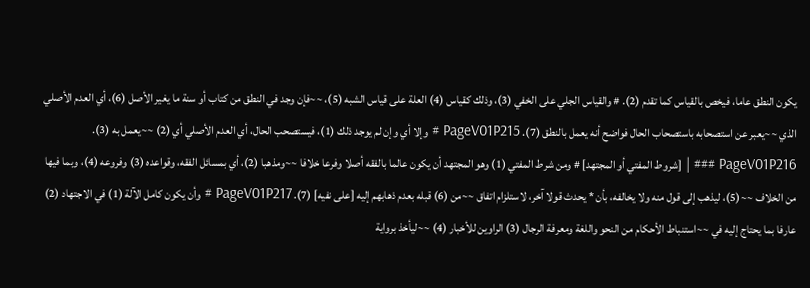يكون النطق عاما، فيخص بالقياس كما تقدم (2). # والقياس الجلي على الخفي (3)، وذلك كقياس (4) العلة على قياس الشبه (5)، ~~فإن وجد في النطق من كتاب أو سنة ما يغير الأصل (6)، أي العدم الأصلي الذي ~~يعبر عن استصحابه باستصحاب الحال فواضح أنه يعمل بالنطق (7). PageV01P215 # وإلا أي وإن لم يوجد ذلك (1)، فيستصحب الحال، أي العدم الأصلي أي (2) ~~يعمل به (3). PageV01P216 ### | [شروط المفتي أو المجتهد] # ومن شرط المفتي (1) وهو المجتهد أن يكون عالما بالفقه أصلا وفرعا خلافا ~~ومذهبا (2)، أي بمسائل الفقه، وقواعده (3) وفروعه (4)، وبما فيها من الخلاف ~~(5)، ليذهب إلى قول منه ولا يخالفه، بأن * يحدث قولا آخر، لاستلزام اتفاق ~~من (6) قبله بعدم ذهابهم إليه [على نفيه] (7). PageV01P217 # وأن يكون كامل الآلة (1) في الاجتهاد (2) عارفا بما يحتاج إليه في ~~استنباط الأحكام من النحو واللغة ومعرفة الرجال (3) الراوين للأخبار (4) ~~ليأخذ برواية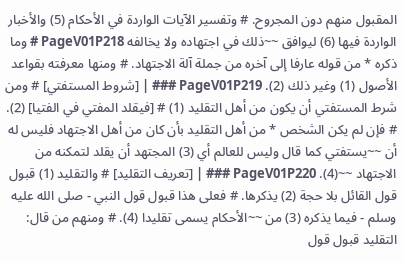المقبول منهم دون المجروح. # وتفسير الآيات الواردة في الأحكام (5) والأخبار الواردة فيها (6) ليوافق ~~ذلك في اجتهاده ولا يخالفه PageV01P218 # وما ذكره * من قوله عارفا إلى آخره من جملة آلة الاجتهاد. # ومنها معرفته بقواعد الأصول (1) وغير ذلك (2). PageV01P219 ### | [شروط المستفتي] # ومن شرط المستفتي أن يكون من أهل التقليد (1) # [فيقلد المفتي في الفتيا] (2). # فإن لم يكن الشخص * من أهل التقليد بأن كان من أهل الاجتهاد فليس له أن ~~يستفتي كما قال وليس للعالم أي (3) المجتهد أن يقلد لتمكنه من الاجتهاد ~~(4). PageV01P220 ### | [تعريف التقليد] # والتقليد (1) قبول قول القائل بلا حجة (2) يذكرها. # فعلى هذا قبول قول النبي - صلى الله عليه وسلم - فيما يذكره (3) من ~~الأحكام يسمى تقليدا (4). # ومنهم من قال: التقليد قبول قول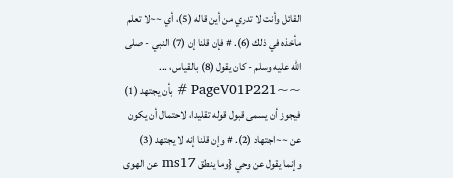القائل وأنت لا تدري من أين قاله (5)، أي ~~لا تعلم مأخذه في ذلك (6). # فإن قلنا إن (7) النبي - صلى الله عليه وسلم - كان يقول (8) بالقياس، ... ~~PageV01P221 # بأن يجتهد (1) فيجوز أن يسمى قبول قوله تقليدا، لاحتمال أن يكون عن ~~اجتهاد (2). # وإن قلنا إنه لا يجتهد (3) وإنما يقول عن وحي {وما ينطق ms17 عن الهوى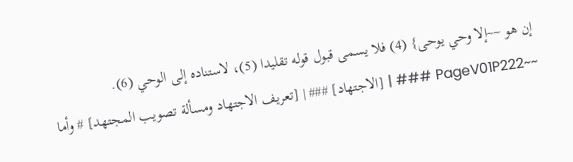إن هو ~~إلا وحي يوحى} (4) فلا يسمى قبول قوله تقليدا (5)، لاستناده إلى الوحي (6). ~~PageV01P222 ### | [الاجتهاد] ### | [تعريف الاجتهاد ومسألة تصويب المجتهد] # وأما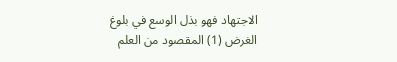الاجتهاد فهو بذل الوسع في بلوغ الغرض (1) المقصود من العلم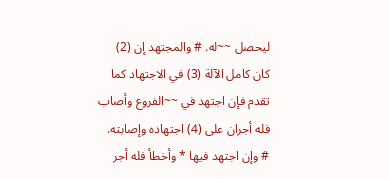ليحصل ~~له. # والمجتهد إن (2) كان كامل الآلة (3) في الاجتهاد كما تقدم فإن اجتهد في ~~الفروع وأصاب فله أجران على (4) اجتهاده وإصابته. # وإن اجتهد فيها * وأخطأ فله أجر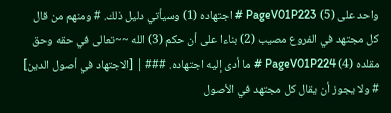واحد على (5) PageV01P223 # اجتهاده (1) وسيأتي دليل ذلك. # ومنهم من قال كل مجتهد في الفروع مصيب (2) بناءا على أن حكم (3) الله ~~تعالى في حقه وحق مقلده (4) PageV01P224 # ما أدى إليه اجتهاده. ### | [الاجتهاد في أصول الدين] # ولا يجوز أن يقال كل مجتهد في الأصول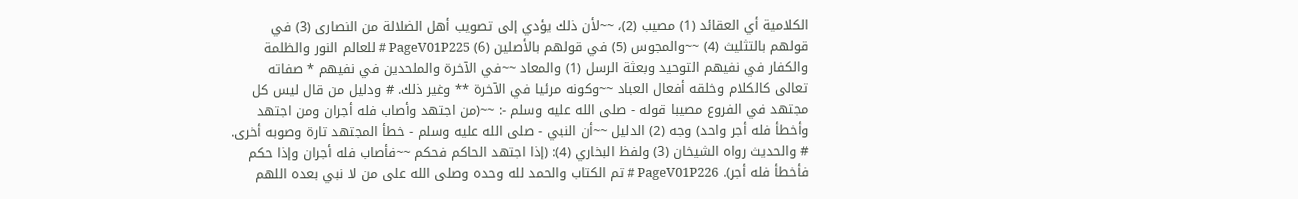الكلامية أي العقائد (1) مصيب (2)، ~~لأن ذلك يؤدي إلى تصويب أهل الضلالة من النصارى (3) في قولهم بالتثليث (4) ~~والمجوس (5) في قولهم بالأصلين (6) PageV01P225 # للعالم النور والظلمة والكفار في نفيهم التوحيد وبعثة الرسل (1) والمعاد ~~في الآخرة والملحدين في نفيهم * صفاته تعالى كالكلام وخلقه أفعال العباد ~~وكونه مرئيا في الآخرة ** وغير ذلك. # ودليل من قال ليس كل مجتهد في الفروع مصيبا قوله - صلى الله عليه وسلم -: ~~(من اجتهد وأصاب فله أجران ومن اجتهد وأخطأ فله أجر واحد) وجه (2) الدليل ~~أن النبي - صلى الله عليه وسلم - خطأ المجتهد تارة وصوبه أخرى. # والحديث رواه الشيخان (3) ولفظ البخاري (4): (إذا اجتهد الحاكم فحكم ~~فأصاب فله أجران وإذا حكم فأخطأ فله أجر). PageV01P226 # تم الكتاب والحمد لله وحده وصلى الله على من لا نبي بعده اللهم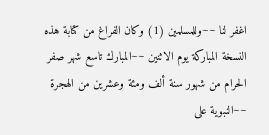اغفر لنا ~~وللمسلمين (1) وكان الفراغ من كتابة هذه النسخة المباركة يوم الاثنين ~~المبارك تاسع شهر صفر الحرام من شهور سنة ألف ومئة وعشرين من الهجرة ~~النبوية على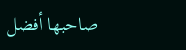صاحبها أفضل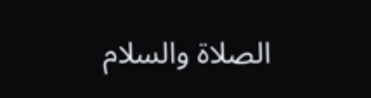الصلاة والسلام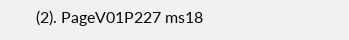(2). PageV01P227 ms18